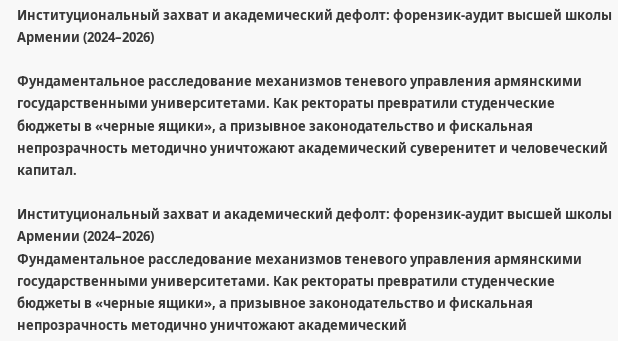Институциональный захват и академический дефолт: форензик-аудит высшей школы Армении (2024–2026)

Фундаментальное расследование механизмов теневого управления армянскими государственными университетами. Как ректораты превратили студенческие бюджеты в «черные ящики», а призывное законодательство и фискальная непрозрачность методично уничтожают академический суверенитет и человеческий капитал.

Институциональный захват и академический дефолт: форензик-аудит высшей школы Армении (2024–2026)
Фундаментальное расследование механизмов теневого управления армянскими государственными университетами. Как ректораты превратили студенческие бюджеты в «черные ящики», а призывное законодательство и фискальная непрозрачность методично уничтожают академический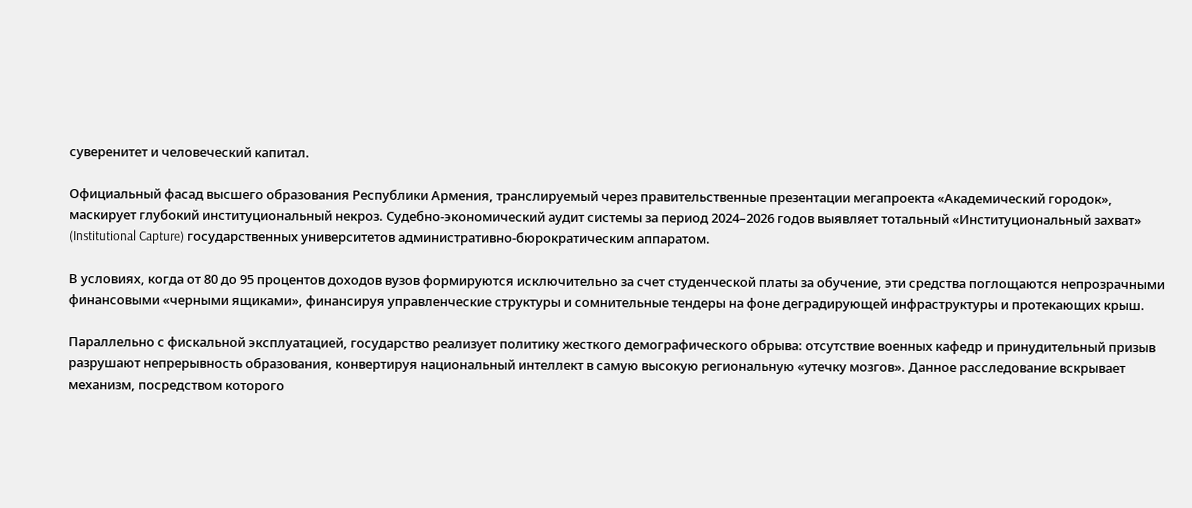суверенитет и человеческий капитал.

Официальный фасад высшего образования Республики Армения, транслируемый через правительственные презентации мегапроекта «Академический городок», маскирует глубокий институциональный некроз. Судебно-экономический аудит системы за период 2024–2026 годов выявляет тотальный «Институциональный захват» (Institutional Capture) государственных университетов административно-бюрократическим аппаратом.

В условиях, когда от 80 до 95 процентов доходов вузов формируются исключительно за счет студенческой платы за обучение, эти средства поглощаются непрозрачными финансовыми «черными ящиками», финансируя управленческие структуры и сомнительные тендеры на фоне деградирующей инфраструктуры и протекающих крыш.

Параллельно с фискальной эксплуатацией, государство реализует политику жесткого демографического обрыва: отсутствие военных кафедр и принудительный призыв разрушают непрерывность образования, конвертируя национальный интеллект в самую высокую региональную «утечку мозгов». Данное расследование вскрывает механизм, посредством которого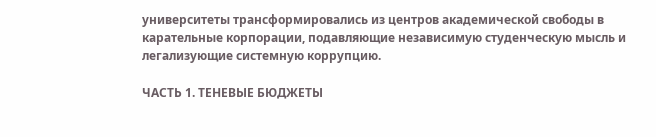университеты трансформировались из центров академической свободы в карательные корпорации, подавляющие независимую студенческую мысль и легализующие системную коррупцию.

ЧАСТЬ 1. ТЕНЕВЫЕ БЮДЖЕТЫ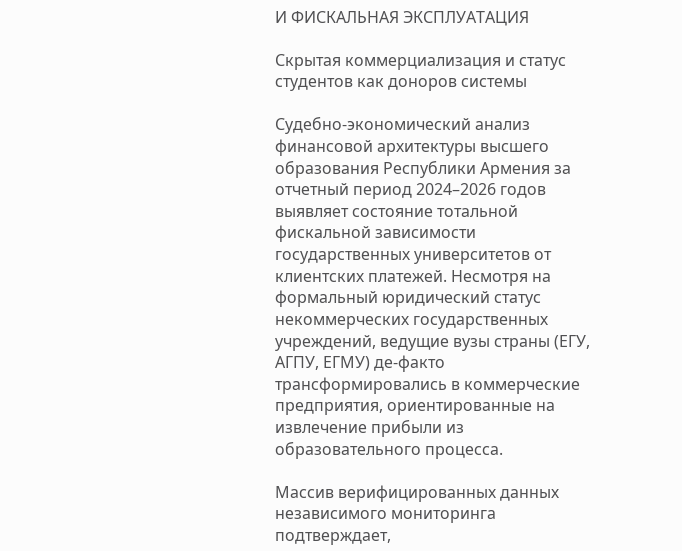И ФИСКАЛЬНАЯ ЭКСПЛУАТАЦИЯ

Скрытая коммерциализация и статус студентов как доноров системы

Судебно-экономический анализ финансовой архитектуры высшего образования Республики Армения за отчетный период 2024–2026 годов выявляет состояние тотальной фискальной зависимости государственных университетов от клиентских платежей. Несмотря на формальный юридический статус некоммерческих государственных учреждений, ведущие вузы страны (ЕГУ, АГПУ, ЕГМУ) де-факто трансформировались в коммерческие предприятия, ориентированные на извлечение прибыли из образовательного процесса.

Массив верифицированных данных независимого мониторинга подтверждает,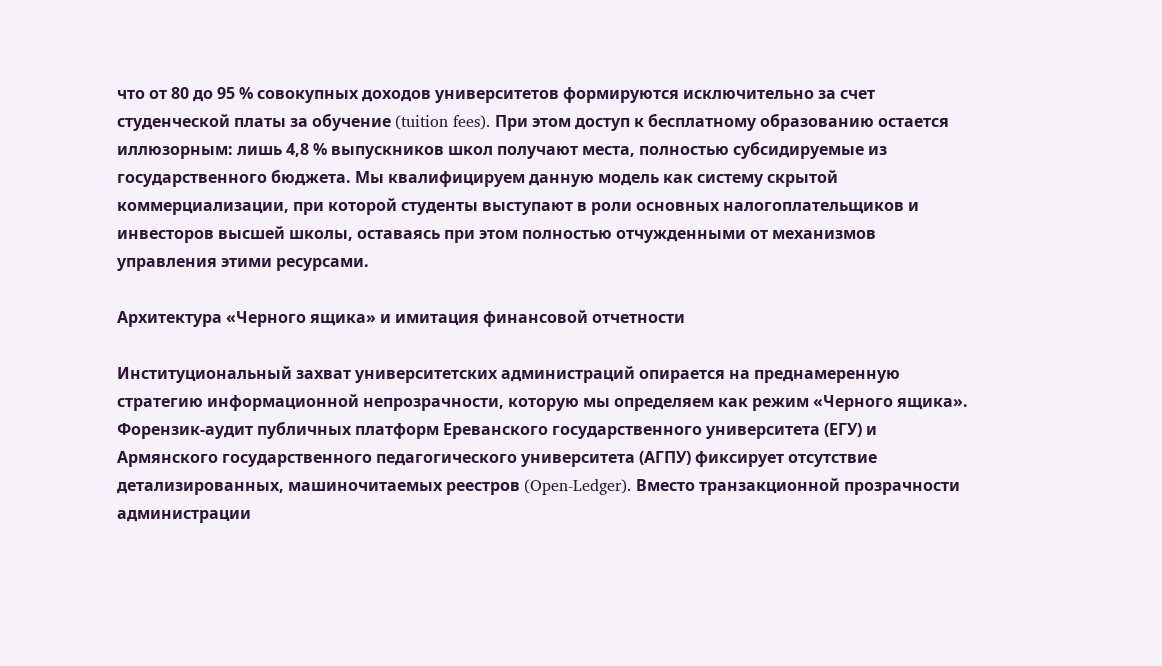что от 80 до 95 % совокупных доходов университетов формируются исключительно за счет студенческой платы за обучение (tuition fees). При этом доступ к бесплатному образованию остается иллюзорным: лишь 4,8 % выпускников школ получают места, полностью субсидируемые из государственного бюджета. Мы квалифицируем данную модель как систему скрытой коммерциализации, при которой студенты выступают в роли основных налогоплательщиков и инвесторов высшей школы, оставаясь при этом полностью отчужденными от механизмов управления этими ресурсами.

Архитектура «Черного ящика» и имитация финансовой отчетности

Институциональный захват университетских администраций опирается на преднамеренную стратегию информационной непрозрачности, которую мы определяем как режим «Черного ящика». Форензик-аудит публичных платформ Ереванского государственного университета (ЕГУ) и Армянского государственного педагогического университета (АГПУ) фиксирует отсутствие детализированных, машиночитаемых реестров (Open-Ledger). Вместо транзакционной прозрачности администрации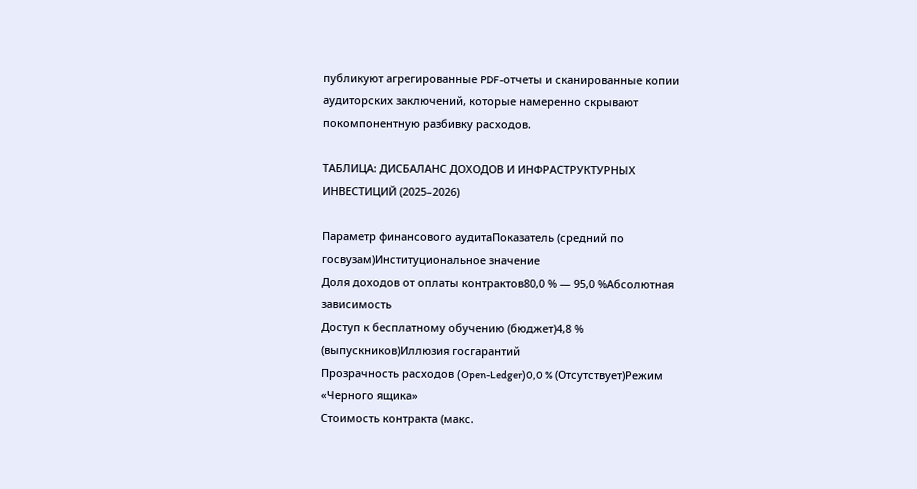публикуют агрегированные PDF-отчеты и сканированные копии аудиторских заключений, которые намеренно скрывают покомпонентную разбивку расходов.

ТАБЛИЦА: ДИСБАЛАНС ДОХОДОВ И ИНФРАСТРУКТУРНЫХ ИНВЕСТИЦИЙ (2025–2026)

Параметр финансового аудитаПоказатель (средний по госвузам)Институциональное значение
Доля доходов от оплаты контрактов80,0 % — 95,0 %Абсолютная зависимость
Доступ к бесплатному обучению (бюджет)4,8 % (выпускников)Иллюзия госгарантий
Прозрачность расходов (Open-Ledger)0,0 % (Отсутствует)Режим «Черного ящика»
Стоимость контракта (макс.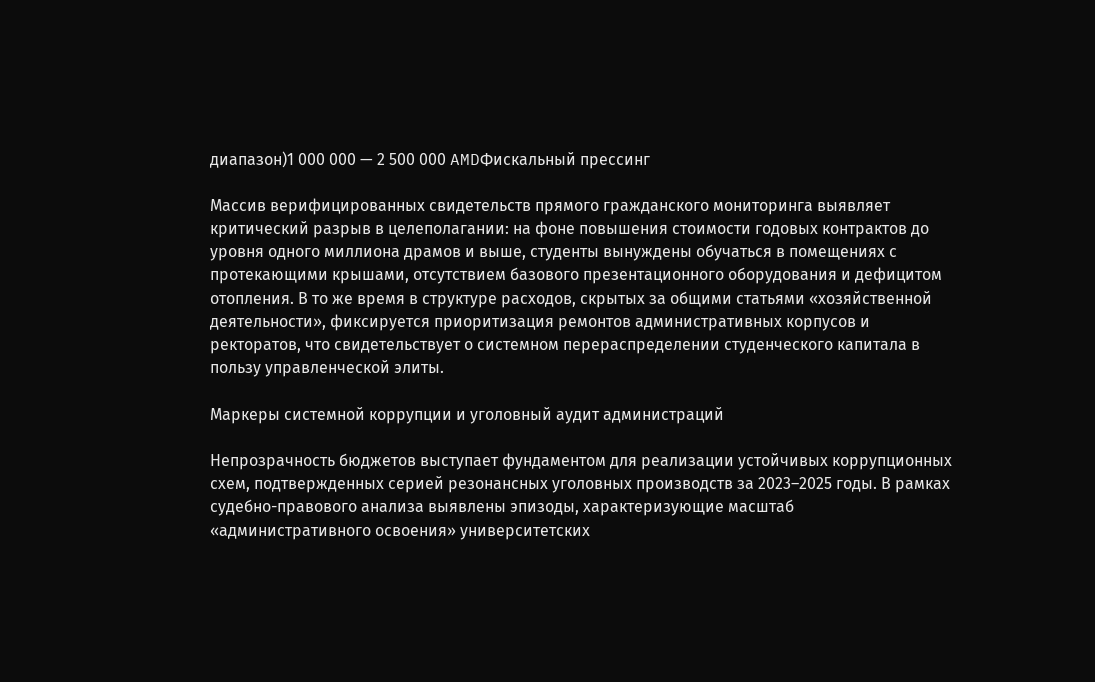диапазон)1 000 000 — 2 500 000 AMDФискальный прессинг

Массив верифицированных свидетельств прямого гражданского мониторинга выявляет критический разрыв в целеполагании: на фоне повышения стоимости годовых контрактов до уровня одного миллиона драмов и выше, студенты вынуждены обучаться в помещениях с протекающими крышами, отсутствием базового презентационного оборудования и дефицитом отопления. В то же время в структуре расходов, скрытых за общими статьями «хозяйственной деятельности», фиксируется приоритизация ремонтов административных корпусов и ректоратов, что свидетельствует о системном перераспределении студенческого капитала в пользу управленческой элиты.

Маркеры системной коррупции и уголовный аудит администраций

Непрозрачность бюджетов выступает фундаментом для реализации устойчивых коррупционных схем, подтвержденных серией резонансных уголовных производств за 2023–2025 годы. В рамках судебно-правового анализа выявлены эпизоды, характеризующие масштаб «административного освоения» университетских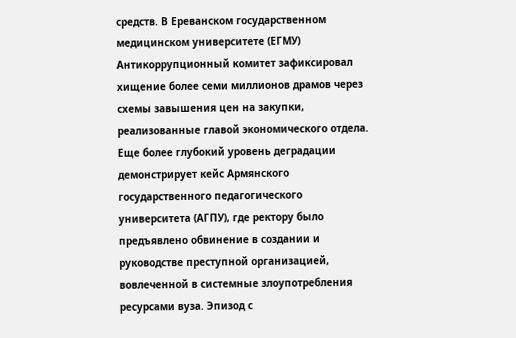средств. В Ереванском государственном медицинском университете (ЕГМУ) Антикоррупционный комитет зафиксировал хищение более семи миллионов драмов через схемы завышения цен на закупки, реализованные главой экономического отдела. Еще более глубокий уровень деградации демонстрирует кейс Армянского государственного педагогического университета (АГПУ), где ректору было предъявлено обвинение в создании и руководстве преступной организацией, вовлеченной в системные злоупотребления ресурсами вуза. Эпизод с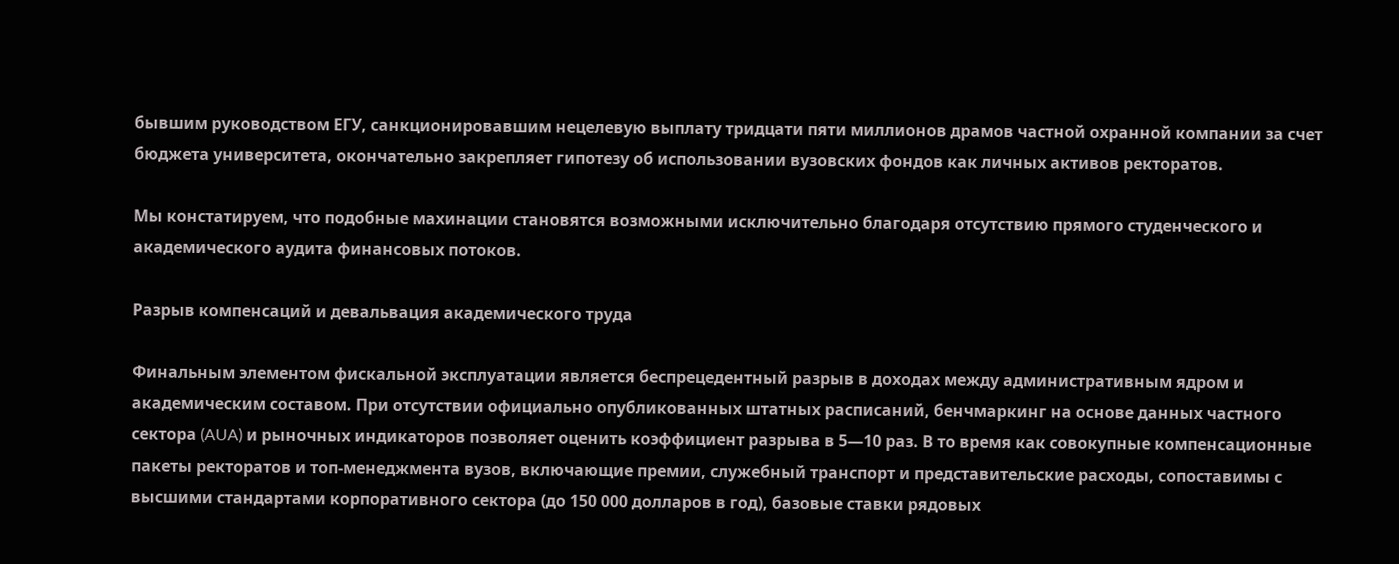бывшим руководством ЕГУ, санкционировавшим нецелевую выплату тридцати пяти миллионов драмов частной охранной компании за счет бюджета университета, окончательно закрепляет гипотезу об использовании вузовских фондов как личных активов ректоратов.

Мы констатируем, что подобные махинации становятся возможными исключительно благодаря отсутствию прямого студенческого и академического аудита финансовых потоков.

Разрыв компенсаций и девальвация академического труда

Финальным элементом фискальной эксплуатации является беспрецедентный разрыв в доходах между административным ядром и академическим составом. При отсутствии официально опубликованных штатных расписаний, бенчмаркинг на основе данных частного сектора (AUA) и рыночных индикаторов позволяет оценить коэффициент разрыва в 5—10 раз. В то время как совокупные компенсационные пакеты ректоратов и топ-менеджмента вузов, включающие премии, служебный транспорт и представительские расходы, сопоставимы с высшими стандартами корпоративного сектора (до 150 000 долларов в год), базовые ставки рядовых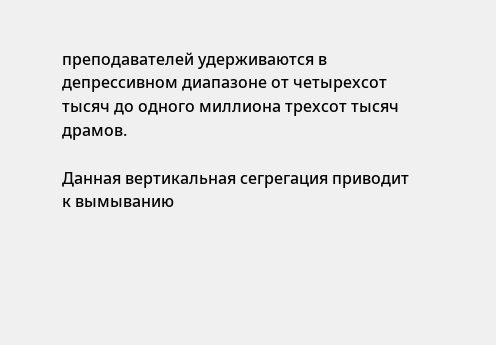преподавателей удерживаются в депрессивном диапазоне от четырехсот тысяч до одного миллиона трехсот тысяч драмов.

Данная вертикальная сегрегация приводит к вымыванию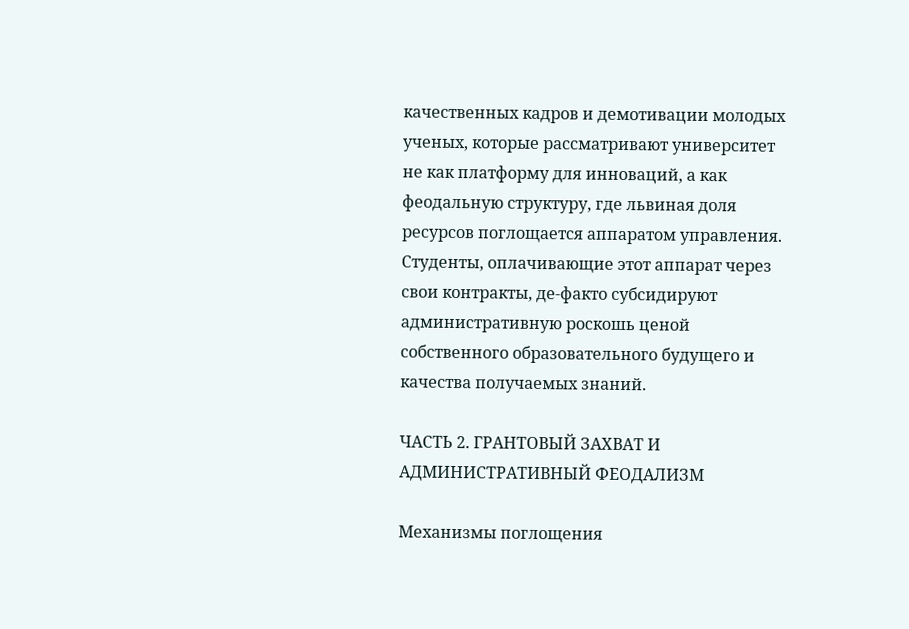качественных кадров и демотивации молодых ученых, которые рассматривают университет не как платформу для инноваций, а как феодальную структуру, где львиная доля ресурсов поглощается аппаратом управления. Студенты, оплачивающие этот аппарат через свои контракты, де-факто субсидируют административную роскошь ценой собственного образовательного будущего и качества получаемых знаний.

ЧАСТЬ 2. ГРАНТОВЫЙ ЗАХВАТ И АДМИНИСТРАТИВНЫЙ ФЕОДАЛИЗМ

Механизмы поглощения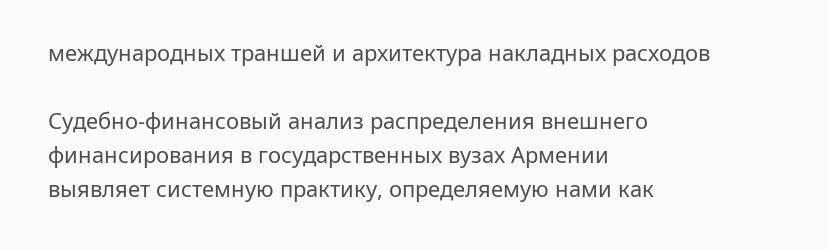международных траншей и архитектура накладных расходов

Судебно-финансовый анализ распределения внешнего финансирования в государственных вузах Армении выявляет системную практику, определяемую нами как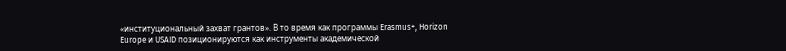«институциональный захват грантов». В то время как программы Erasmus+, Horizon Europe и USAID позиционируются как инструменты академической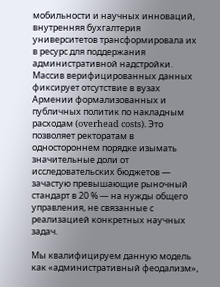мобильности и научных инноваций, внутренняя бухгалтерия университетов трансформировала их в ресурс для поддержания административной надстройки. Массив верифицированных данных фиксирует отсутствие в вузах Армении формализованных и публичных политик по накладным расходам (overhead costs). Это позволяет ректоратам в одностороннем порядке изымать значительные доли от исследовательских бюджетов — зачастую превышающие рыночный стандарт в 20 % — на нужды общего управления, не связанные с реализацией конкретных научных задач.

Мы квалифицируем данную модель как «административный феодализм»,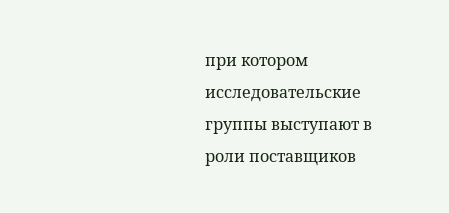при котором исследовательские группы выступают в роли поставщиков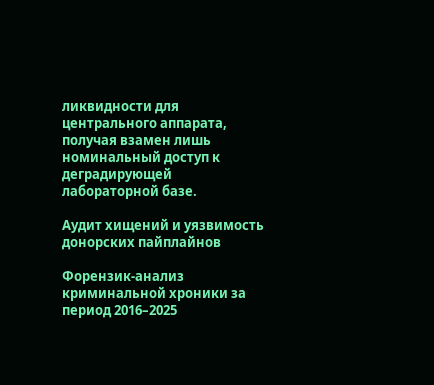ликвидности для центрального аппарата, получая взамен лишь номинальный доступ к деградирующей лабораторной базе.

Аудит хищений и уязвимость донорских пайплайнов

Форензик-анализ криминальной хроники за период 2016–2025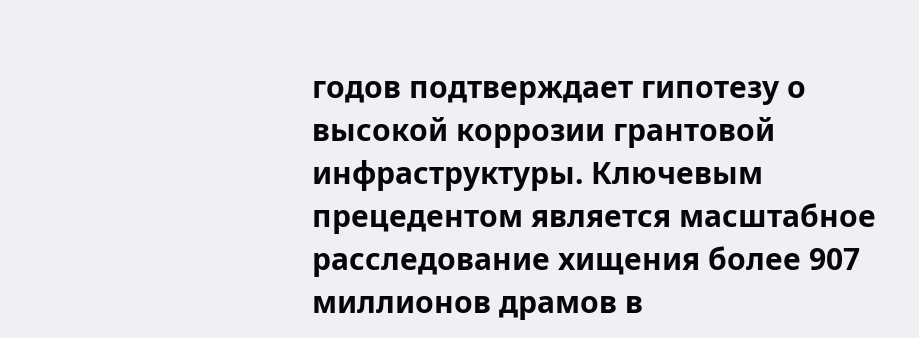годов подтверждает гипотезу о высокой коррозии грантовой инфраструктуры. Ключевым прецедентом является масштабное расследование хищения более 907 миллионов драмов в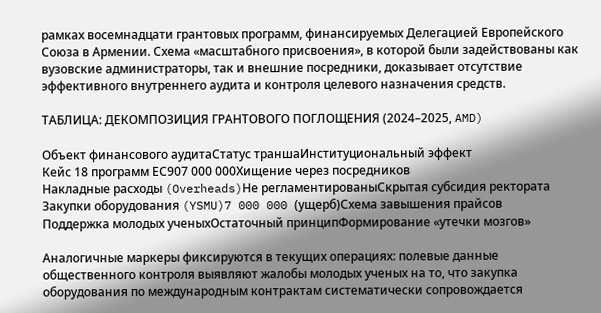рамках восемнадцати грантовых программ, финансируемых Делегацией Европейского Союза в Армении. Схема «масштабного присвоения», в которой были задействованы как вузовские администраторы, так и внешние посредники, доказывает отсутствие эффективного внутреннего аудита и контроля целевого назначения средств.

ТАБЛИЦА: ДЕКОМПОЗИЦИЯ ГРАНТОВОГО ПОГЛОЩЕНИЯ (2024–2025, AMD)

Объект финансового аудитаСтатус траншаИнституциональный эффект
Кейс 18 программ ЕС907 000 000Хищение через посредников
Накладные расходы (Overheads)Не регламентированыСкрытая субсидия ректората
Закупки оборудования (YSMU)7 000 000 (ущерб)Схема завышения прайсов
Поддержка молодых ученыхОстаточный принципФормирование «утечки мозгов»

Аналогичные маркеры фиксируются в текущих операциях: полевые данные общественного контроля выявляют жалобы молодых ученых на то, что закупка оборудования по международным контрактам систематически сопровождается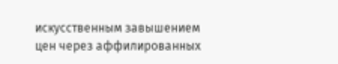искусственным завышением цен через аффилированных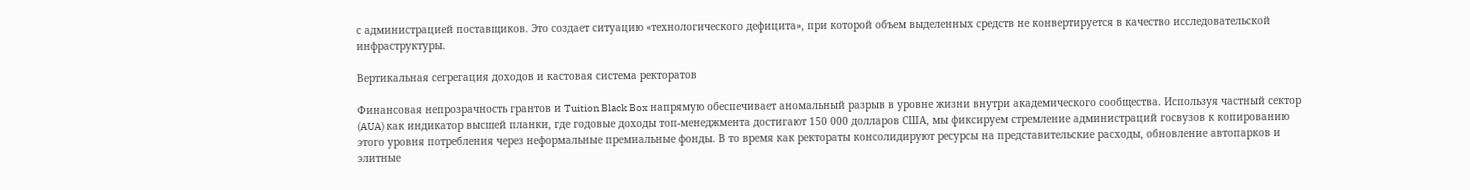с администрацией поставщиков. Это создает ситуацию «технологического дефицита», при которой объем выделенных средств не конвертируется в качество исследовательской инфраструктуры.

Вертикальная сегрегация доходов и кастовая система ректоратов

Финансовая непрозрачность грантов и Tuition Black Box напрямую обеспечивает аномальный разрыв в уровне жизни внутри академического сообщества. Используя частный сектор (AUA) как индикатор высшей планки, где годовые доходы топ-менеджмента достигают 150 000 долларов США, мы фиксируем стремление администраций госвузов к копированию этого уровня потребления через неформальные премиальные фонды. В то время как ректораты консолидируют ресурсы на представительские расходы, обновление автопарков и элитные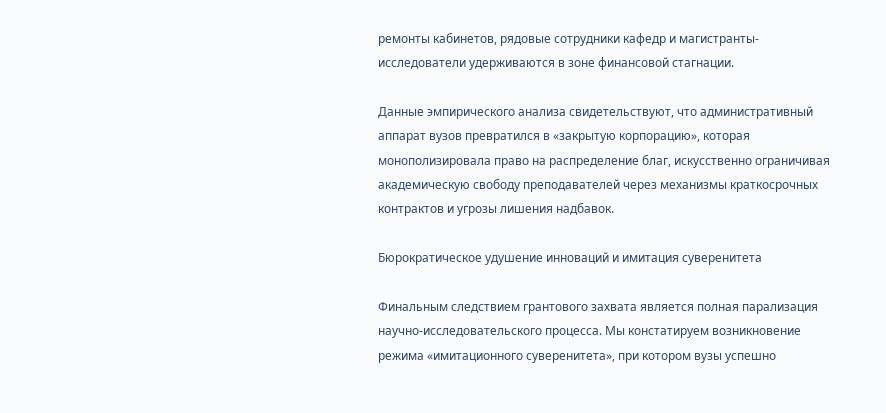ремонты кабинетов, рядовые сотрудники кафедр и магистранты-исследователи удерживаются в зоне финансовой стагнации.

Данные эмпирического анализа свидетельствуют, что административный аппарат вузов превратился в «закрытую корпорацию», которая монополизировала право на распределение благ, искусственно ограничивая академическую свободу преподавателей через механизмы краткосрочных контрактов и угрозы лишения надбавок.

Бюрократическое удушение инноваций и имитация суверенитета

Финальным следствием грантового захвата является полная парализация научно-исследовательского процесса. Мы констатируем возникновение режима «имитационного суверенитета», при котором вузы успешно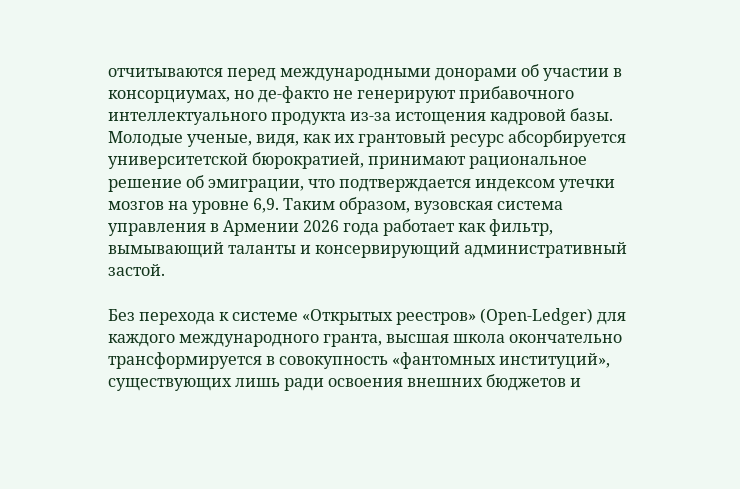отчитываются перед международными донорами об участии в консорциумах, но де-факто не генерируют прибавочного интеллектуального продукта из-за истощения кадровой базы. Молодые ученые, видя, как их грантовый ресурс абсорбируется университетской бюрократией, принимают рациональное решение об эмиграции, что подтверждается индексом утечки мозгов на уровне 6,9. Таким образом, вузовская система управления в Армении 2026 года работает как фильтр, вымывающий таланты и консервирующий административный застой.

Без перехода к системе «Открытых реестров» (Open-Ledger) для каждого международного гранта, высшая школа окончательно трансформируется в совокупность «фантомных институций», существующих лишь ради освоения внешних бюджетов и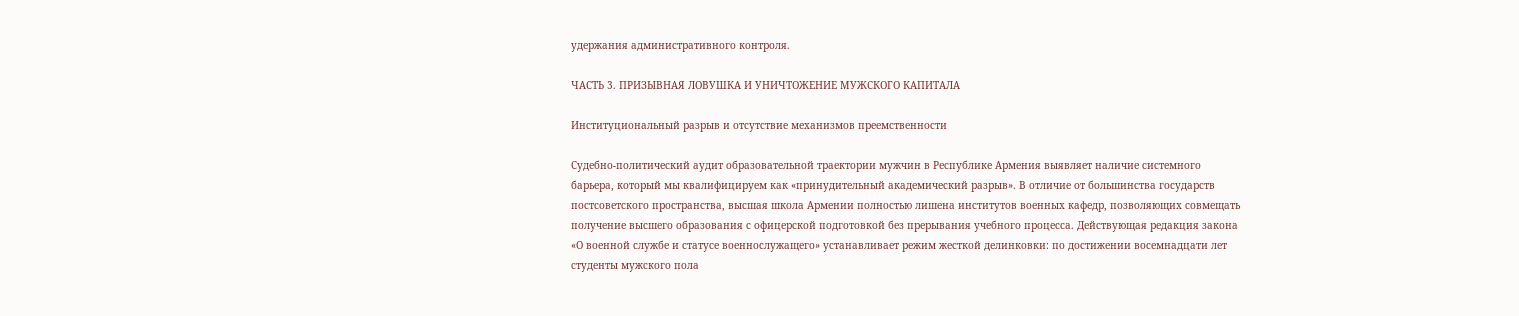удержания административного контроля.

ЧАСТЬ 3. ПРИЗЫВНАЯ ЛОВУШКА И УНИЧТОЖЕНИЕ МУЖСКОГО КАПИТАЛА

Институциональный разрыв и отсутствие механизмов преемственности

Судебно-политический аудит образовательной траектории мужчин в Республике Армения выявляет наличие системного барьера, который мы квалифицируем как «принудительный академический разрыв». В отличие от большинства государств постсоветского пространства, высшая школа Армении полностью лишена институтов военных кафедр, позволяющих совмещать получение высшего образования с офицерской подготовкой без прерывания учебного процесса. Действующая редакция закона «О военной службе и статусе военнослужащего» устанавливает режим жесткой делинковки: по достижении восемнадцати лет студенты мужского пола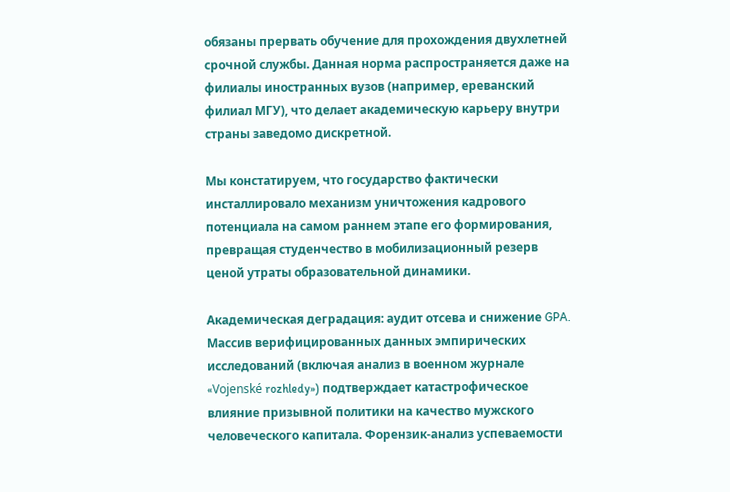обязаны прервать обучение для прохождения двухлетней срочной службы. Данная норма распространяется даже на филиалы иностранных вузов (например, ереванский филиал МГУ), что делает академическую карьеру внутри страны заведомо дискретной.

Мы констатируем, что государство фактически инсталлировало механизм уничтожения кадрового потенциала на самом раннем этапе его формирования, превращая студенчество в мобилизационный резерв ценой утраты образовательной динамики.

Академическая деградация: аудит отсева и снижение GPA. Массив верифицированных данных эмпирических исследований (включая анализ в военном журнале «Vojenské rozhledy») подтверждает катастрофическое влияние призывной политики на качество мужского человеческого капитала. Форензик-анализ успеваемости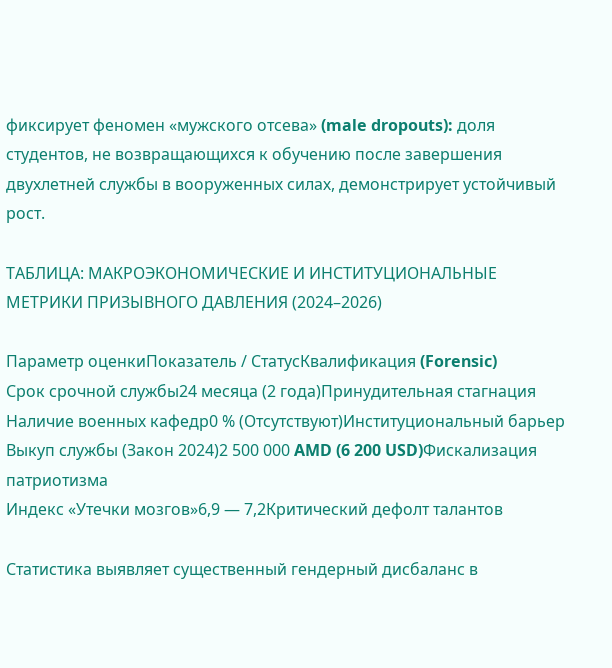фиксирует феномен «мужского отсева» (male dropouts): доля студентов, не возвращающихся к обучению после завершения двухлетней службы в вооруженных силах, демонстрирует устойчивый рост.

ТАБЛИЦА: МАКРОЭКОНОМИЧЕСКИЕ И ИНСТИТУЦИОНАЛЬНЫЕ МЕТРИКИ ПРИЗЫВНОГО ДАВЛЕНИЯ (2024–2026)

Параметр оценкиПоказатель / СтатусКвалификация (Forensic)
Срок срочной службы24 месяца (2 года)Принудительная стагнация
Наличие военных кафедр0 % (Отсутствуют)Институциональный барьер
Выкуп службы (Закон 2024)2 500 000 AMD (6 200 USD)Фискализация патриотизма
Индекс «Утечки мозгов»6,9 — 7,2Критический дефолт талантов

Статистика выявляет существенный гендерный дисбаланс в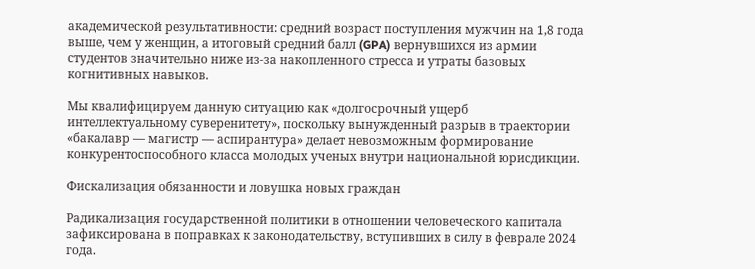академической результативности: средний возраст поступления мужчин на 1,8 года выше, чем у женщин, а итоговый средний балл (GPA) вернувшихся из армии студентов значительно ниже из-за накопленного стресса и утраты базовых когнитивных навыков.

Мы квалифицируем данную ситуацию как «долгосрочный ущерб интеллектуальному суверенитету», поскольку вынужденный разрыв в траектории «бакалавр — магистр — аспирантура» делает невозможным формирование конкурентоспособного класса молодых ученых внутри национальной юрисдикции.

Фискализация обязанности и ловушка новых граждан

Радикализация государственной политики в отношении человеческого капитала зафиксирована в поправках к законодательству, вступивших в силу в феврале 2024 года.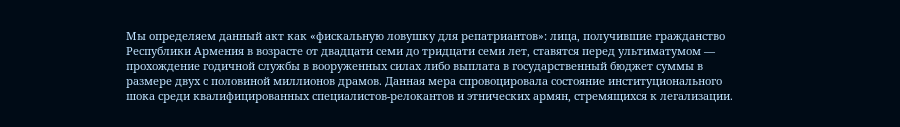Мы определяем данный акт как «фискальную ловушку для репатриантов»: лица, получившие гражданство Республики Армения в возрасте от двадцати семи до тридцати семи лет, ставятся перед ультиматумом — прохождение годичной службы в вооруженных силах либо выплата в государственный бюджет суммы в размере двух с половиной миллионов драмов. Данная мера спровоцировала состояние институционального шока среди квалифицированных специалистов-релокантов и этнических армян, стремящихся к легализации.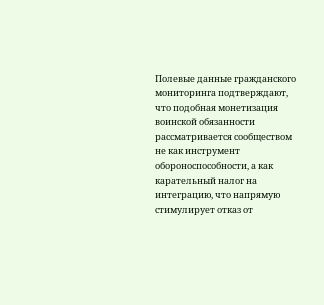Полевые данные гражданского мониторинга подтверждают, что подобная монетизация воинской обязанности рассматривается сообществом не как инструмент обороноспособности, а как карательный налог на интеграцию, что напрямую стимулирует отказ от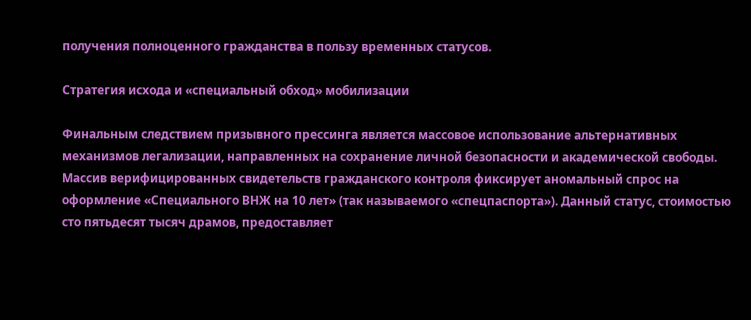получения полноценного гражданства в пользу временных статусов.

Стратегия исхода и «специальный обход» мобилизации

Финальным следствием призывного прессинга является массовое использование альтернативных механизмов легализации, направленных на сохранение личной безопасности и академической свободы. Массив верифицированных свидетельств гражданского контроля фиксирует аномальный спрос на оформление «Специального ВНЖ на 10 лет» (так называемого «спецпаспорта»). Данный статус, стоимостью сто пятьдесят тысяч драмов, предоставляет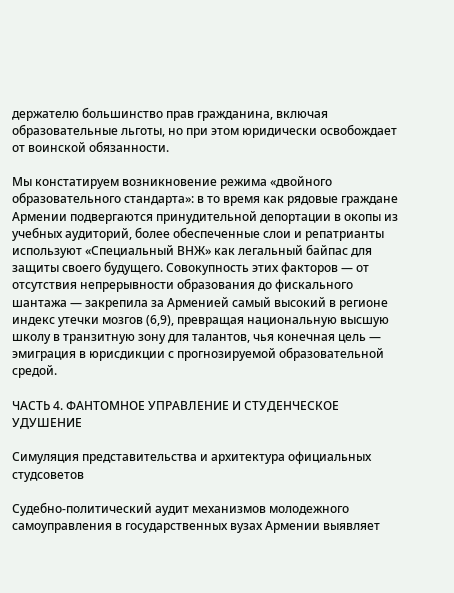держателю большинство прав гражданина, включая образовательные льготы, но при этом юридически освобождает от воинской обязанности.

Мы констатируем возникновение режима «двойного образовательного стандарта»: в то время как рядовые граждане Армении подвергаются принудительной депортации в окопы из учебных аудиторий, более обеспеченные слои и репатрианты используют «Специальный ВНЖ» как легальный байпас для защиты своего будущего. Совокупность этих факторов — от отсутствия непрерывности образования до фискального шантажа — закрепила за Арменией самый высокий в регионе индекс утечки мозгов (6,9), превращая национальную высшую школу в транзитную зону для талантов, чья конечная цель — эмиграция в юрисдикции с прогнозируемой образовательной средой.

ЧАСТЬ 4. ФАНТОМНОЕ УПРАВЛЕНИЕ И СТУДЕНЧЕСКОЕ УДУШЕНИЕ

Симуляция представительства и архитектура официальных студсоветов

Судебно-политический аудит механизмов молодежного самоуправления в государственных вузах Армении выявляет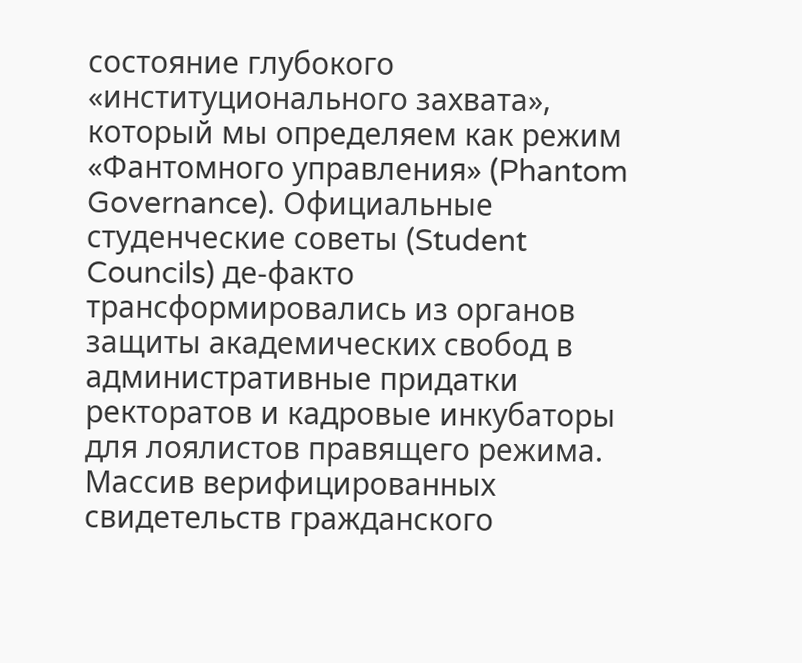состояние глубокого «институционального захвата», который мы определяем как режим «Фантомного управления» (Phantom Governance). Официальные студенческие советы (Student Councils) де-факто трансформировались из органов защиты академических свобод в административные придатки ректоратов и кадровые инкубаторы для лоялистов правящего режима. Массив верифицированных свидетельств гражданского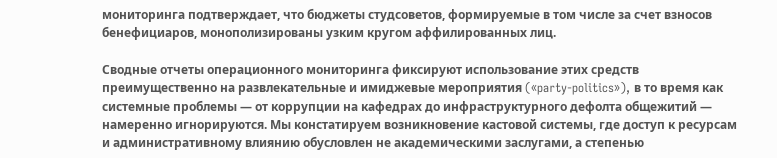мониторинга подтверждает, что бюджеты студсоветов, формируемые в том числе за счет взносов бенефициаров, монополизированы узким кругом аффилированных лиц.

Сводные отчеты операционного мониторинга фиксируют использование этих средств преимущественно на развлекательные и имиджевые мероприятия («party-politics»), в то время как системные проблемы — от коррупции на кафедрах до инфраструктурного дефолта общежитий — намеренно игнорируются. Мы констатируем возникновение кастовой системы, где доступ к ресурсам и административному влиянию обусловлен не академическими заслугами, а степенью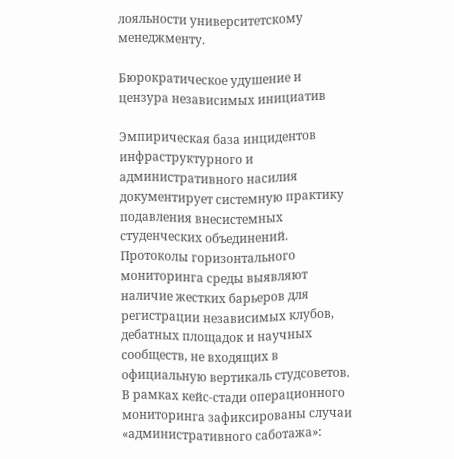лояльности университетскому менеджменту.

Бюрократическое удушение и цензура независимых инициатив

Эмпирическая база инцидентов инфраструктурного и административного насилия документирует системную практику подавления внесистемных студенческих объединений. Протоколы горизонтального мониторинга среды выявляют наличие жестких барьеров для регистрации независимых клубов, дебатных площадок и научных сообществ, не входящих в официальную вертикаль студсоветов. В рамках кейс-стади операционного мониторинга зафиксированы случаи «административного саботажа»: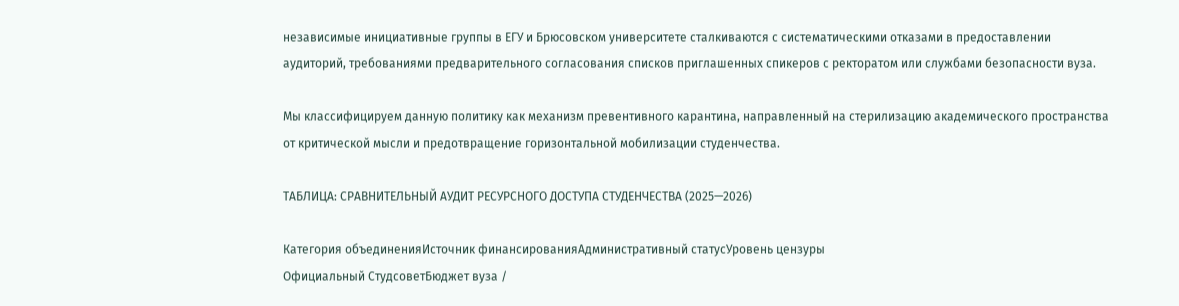независимые инициативные группы в ЕГУ и Брюсовском университете сталкиваются с систематическими отказами в предоставлении аудиторий, требованиями предварительного согласования списков приглашенных спикеров с ректоратом или службами безопасности вуза.

Мы классифицируем данную политику как механизм превентивного карантина, направленный на стерилизацию академического пространства от критической мысли и предотвращение горизонтальной мобилизации студенчества.

ТАБЛИЦА: СРАВНИТЕЛЬНЫЙ АУДИТ РЕСУРСНОГО ДОСТУПА СТУДЕНЧЕСТВА (2025—2026)

Категория объединенияИсточник финансированияАдминистративный статусУровень цензуры
Официальный СтудсоветБюджет вуза /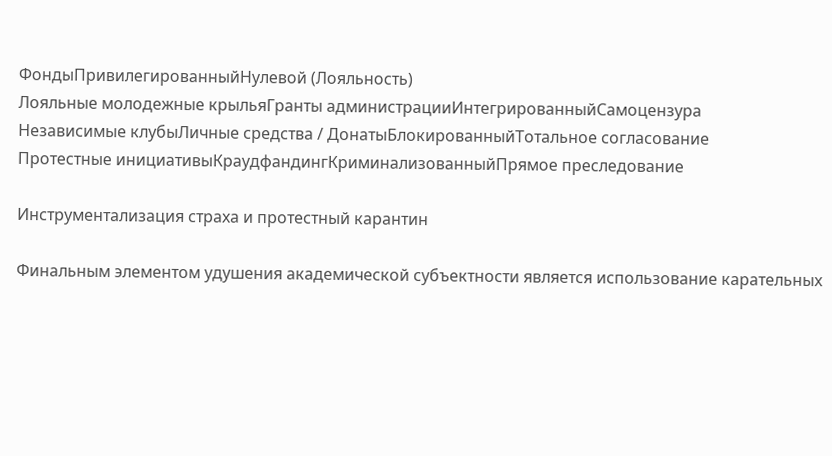ФондыПривилегированныйНулевой (Лояльность)
Лояльные молодежные крыльяГранты администрацииИнтегрированныйСамоцензура
Независимые клубыЛичные средства / ДонатыБлокированныйТотальное согласование
Протестные инициативыКраудфандингКриминализованныйПрямое преследование

Инструментализация страха и протестный карантин

Финальным элементом удушения академической субъектности является использование карательных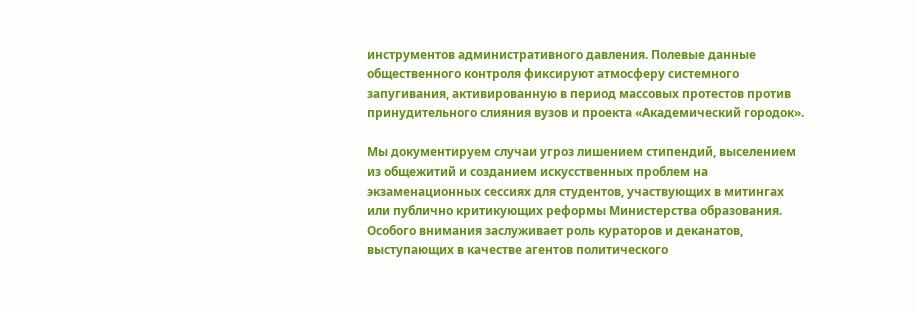инструментов административного давления. Полевые данные общественного контроля фиксируют атмосферу системного запугивания, активированную в период массовых протестов против принудительного слияния вузов и проекта «Академический городок».

Мы документируем случаи угроз лишением стипендий, выселением из общежитий и созданием искусственных проблем на экзаменационных сессиях для студентов, участвующих в митингах или публично критикующих реформы Министерства образования. Особого внимания заслуживает роль кураторов и деканатов, выступающих в качестве агентов политического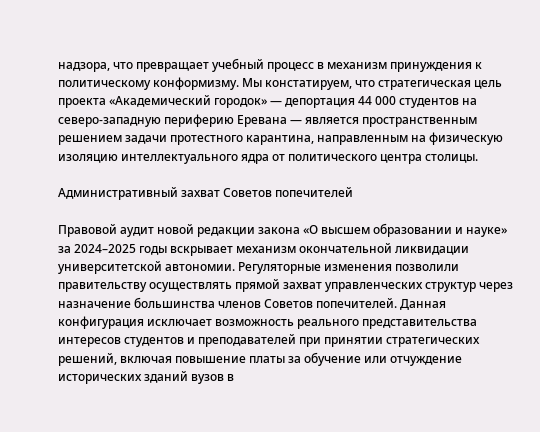надзора, что превращает учебный процесс в механизм принуждения к политическому конформизму. Мы констатируем, что стратегическая цель проекта «Академический городок» — депортация 44 000 студентов на северо-западную периферию Еревана — является пространственным решением задачи протестного карантина, направленным на физическую изоляцию интеллектуального ядра от политического центра столицы.

Административный захват Советов попечителей

Правовой аудит новой редакции закона «О высшем образовании и науке» за 2024–2025 годы вскрывает механизм окончательной ликвидации университетской автономии. Регуляторные изменения позволили правительству осуществлять прямой захват управленческих структур через назначение большинства членов Советов попечителей. Данная конфигурация исключает возможность реального представительства интересов студентов и преподавателей при принятии стратегических решений, включая повышение платы за обучение или отчуждение исторических зданий вузов в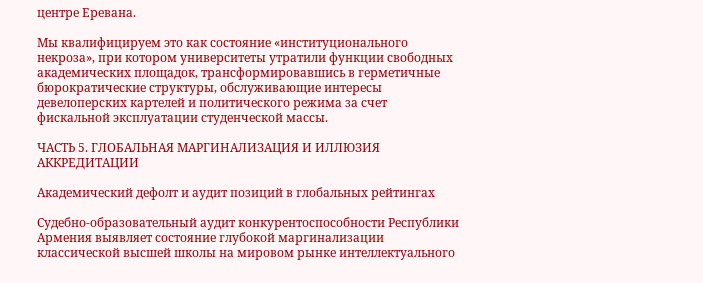центре Еревана.

Мы квалифицируем это как состояние «институционального некроза», при котором университеты утратили функции свободных академических площадок, трансформировавшись в герметичные бюрократические структуры, обслуживающие интересы девелоперских картелей и политического режима за счет фискальной эксплуатации студенческой массы.

ЧАСТЬ 5. ГЛОБАЛЬНАЯ МАРГИНАЛИЗАЦИЯ И ИЛЛЮЗИЯ АККРЕДИТАЦИИ

Академический дефолт и аудит позиций в глобальных рейтингах

Судебно-образовательный аудит конкурентоспособности Республики Армения выявляет состояние глубокой маргинализации классической высшей школы на мировом рынке интеллектуального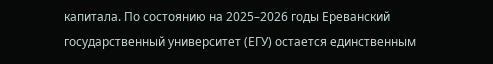капитала. По состоянию на 2025–2026 годы Ереванский государственный университет (ЕГУ) остается единственным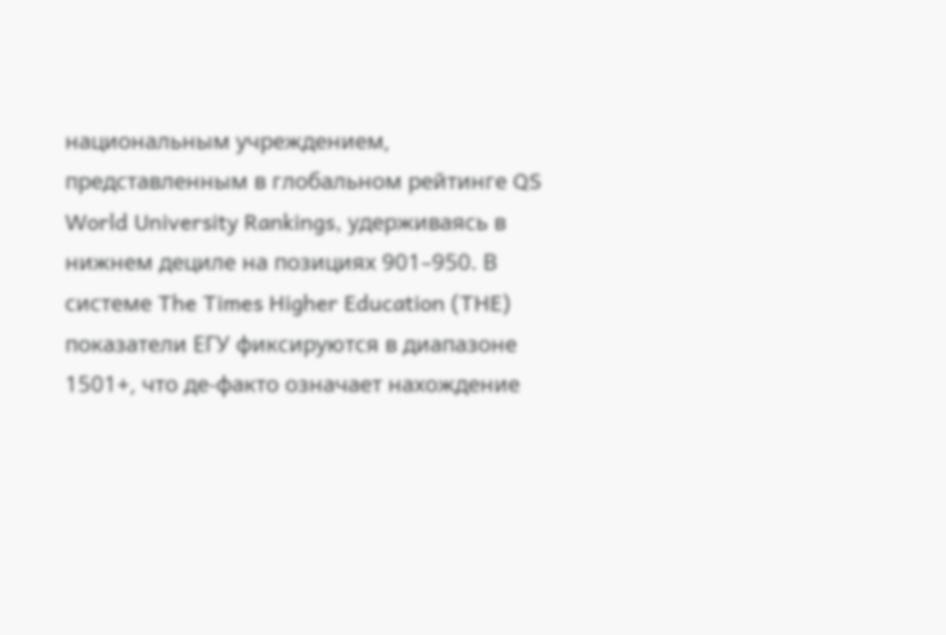национальным учреждением, представленным в глобальном рейтинге QS World University Rankings, удерживаясь в нижнем дециле на позициях 901–950. В системе The Times Higher Education (THE) показатели ЕГУ фиксируются в диапазоне 1501+, что де-факто означает нахождение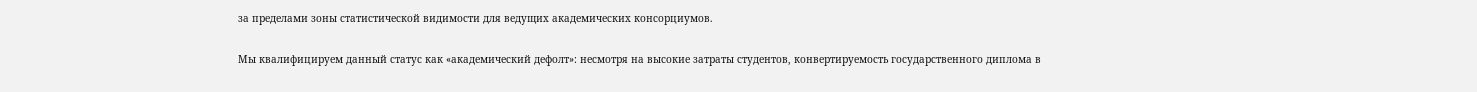за пределами зоны статистической видимости для ведущих академических консорциумов.

Мы квалифицируем данный статус как «академический дефолт»: несмотря на высокие затраты студентов, конвертируемость государственного диплома в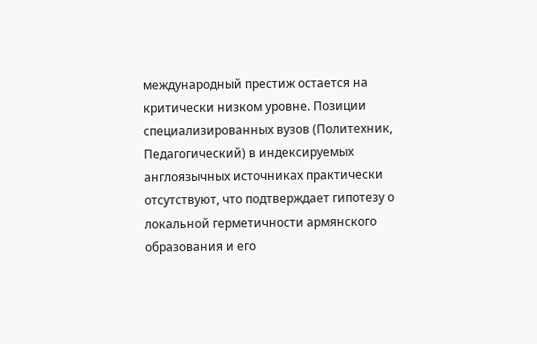международный престиж остается на критически низком уровне. Позиции специализированных вузов (Политехник, Педагогический) в индексируемых англоязычных источниках практически отсутствуют, что подтверждает гипотезу о локальной герметичности армянского образования и его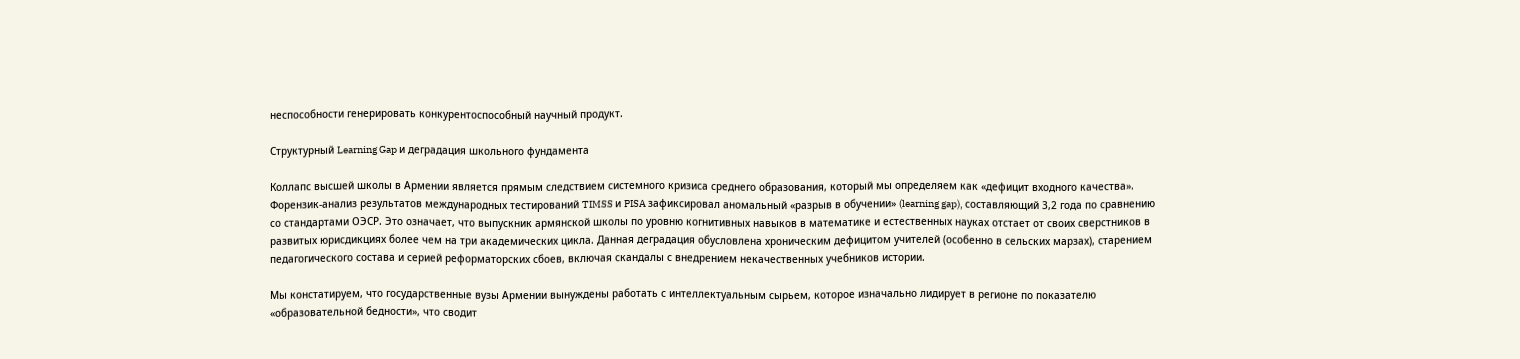неспособности генерировать конкурентоспособный научный продукт.

Структурный Learning Gap и деградация школьного фундамента

Коллапс высшей школы в Армении является прямым следствием системного кризиса среднего образования, который мы определяем как «дефицит входного качества». Форензик-анализ результатов международных тестирований TIMSS и PISA зафиксировал аномальный «разрыв в обучении» (learning gap), составляющий 3,2 года по сравнению со стандартами ОЭСР. Это означает, что выпускник армянской школы по уровню когнитивных навыков в математике и естественных науках отстает от своих сверстников в развитых юрисдикциях более чем на три академических цикла. Данная деградация обусловлена хроническим дефицитом учителей (особенно в сельских марзах), старением педагогического состава и серией реформаторских сбоев, включая скандалы с внедрением некачественных учебников истории.

Мы констатируем, что государственные вузы Армении вынуждены работать с интеллектуальным сырьем, которое изначально лидирует в регионе по показателю «образовательной бедности», что сводит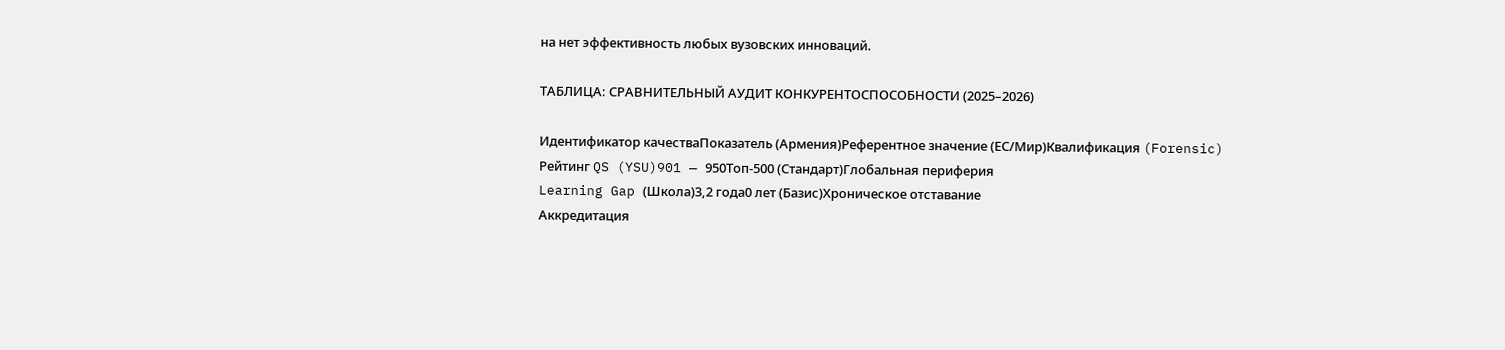на нет эффективность любых вузовских инноваций.

ТАБЛИЦА: СРАВНИТЕЛЬНЫЙ АУДИТ КОНКУРЕНТОСПОСОБНОСТИ (2025–2026)

Идентификатор качестваПоказатель (Армения)Референтное значение (ЕС/Мир)Квалификация (Forensic)
Рейтинг QS (YSU)901 — 950Топ-500 (Стандарт)Глобальная периферия
Learning Gap (Школа)3,2 года0 лет (Базис)Хроническое отставание
Аккредитация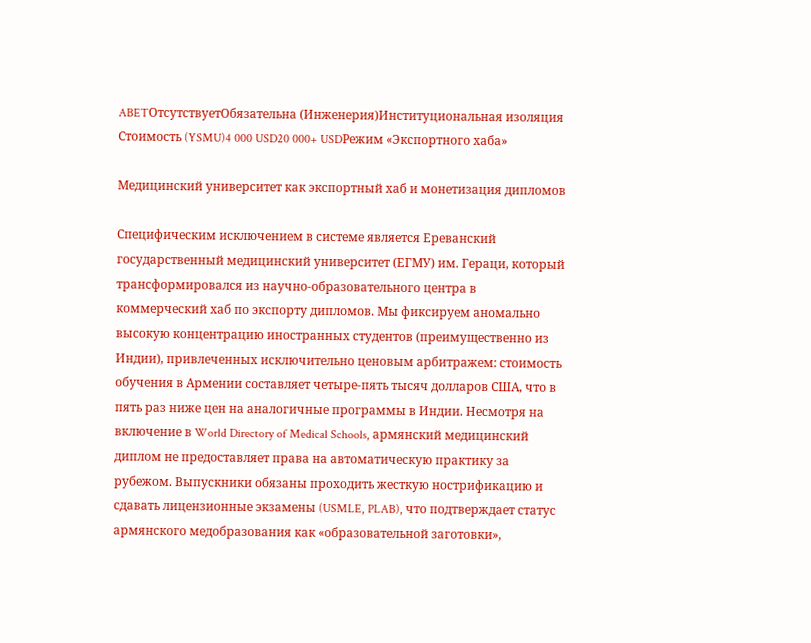ABETОтсутствуетОбязательна (Инженерия)Институциональная изоляция
Стоимость (YSMU)4 000 USD20 000+ USDРежим «Экспортного хаба»

Медицинский университет как экспортный хаб и монетизация дипломов

Специфическим исключением в системе является Ереванский государственный медицинский университет (ЕГМУ) им. Гераци, который трансформировался из научно-образовательного центра в коммерческий хаб по экспорту дипломов. Мы фиксируем аномально высокую концентрацию иностранных студентов (преимущественно из Индии), привлеченных исключительно ценовым арбитражем: стоимость обучения в Армении составляет четыре-пять тысяч долларов США, что в пять раз ниже цен на аналогичные программы в Индии. Несмотря на включение в World Directory of Medical Schools, армянский медицинский диплом не предоставляет права на автоматическую практику за рубежом. Выпускники обязаны проходить жесткую нострификацию и сдавать лицензионные экзамены (USMLE, PLAB), что подтверждает статус армянского медобразования как «образовательной заготовки»,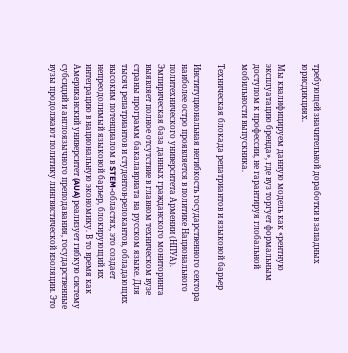требующей значительной доработки в западных юрисдикциях.

Мы квалифицируем данную модель как «рентную эксплуатацию бренда», где вуз торгует формальным доступом к профессии, не гарантируя глобальной мобильности выпускника.

Техническая блокада репатриантов и языковой барьер

Институциональная негибкость государственного сектора наиболее остро проявляется в политике Национального политехнического университета Армении (НПУА). Эмпирическая база данных гражданского мониторинга выявляет полное отсутствие в главном техническом вузе страны программ бакалавриата на русском языке. Для тысяч репатриантов и студентов-релокантов, обладающих высоким потенциалом в STEM-областях, это создает непреодолимый языковой барьер, блокирующий их интеграцию в национальную экономику. В то время как Американский университет (AUA) реализует гибкую систему субсидий и англоязычного преподавания, государственные вузы продолжают политику лингвистической изоляции. Это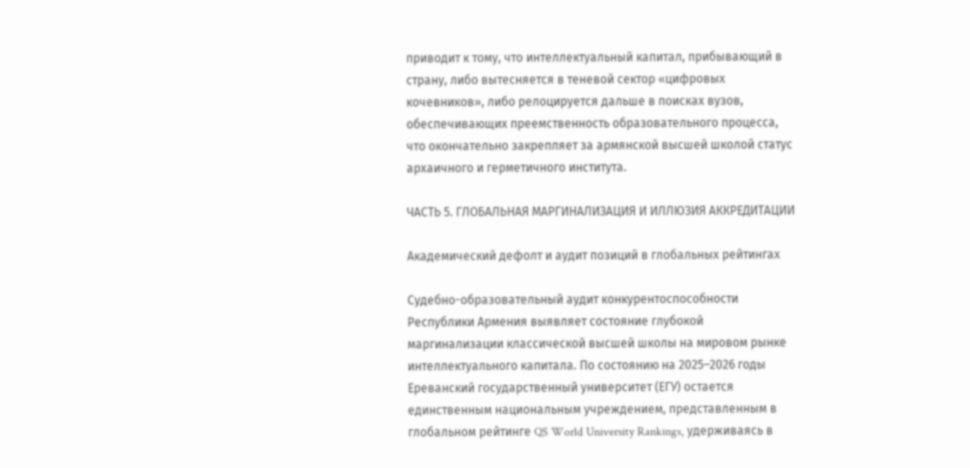приводит к тому, что интеллектуальный капитал, прибывающий в страну, либо вытесняется в теневой сектор «цифровых кочевников», либо релоцируется дальше в поисках вузов, обеспечивающих преемственность образовательного процесса, что окончательно закрепляет за армянской высшей школой статус архаичного и герметичного института.

ЧАСТЬ 5. ГЛОБАЛЬНАЯ МАРГИНАЛИЗАЦИЯ И ИЛЛЮЗИЯ АККРЕДИТАЦИИ

Академический дефолт и аудит позиций в глобальных рейтингах

Судебно-образовательный аудит конкурентоспособности Республики Армения выявляет состояние глубокой маргинализации классической высшей школы на мировом рынке интеллектуального капитала. По состоянию на 2025–2026 годы Ереванский государственный университет (ЕГУ) остается единственным национальным учреждением, представленным в глобальном рейтинге QS World University Rankings, удерживаясь в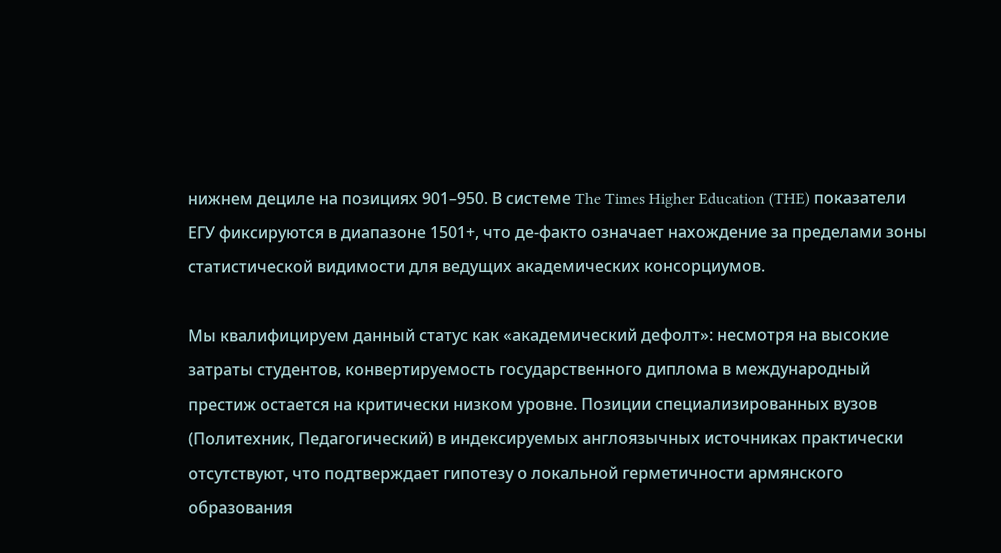нижнем дециле на позициях 901–950. В системе The Times Higher Education (THE) показатели ЕГУ фиксируются в диапазоне 1501+, что де-факто означает нахождение за пределами зоны статистической видимости для ведущих академических консорциумов.

Мы квалифицируем данный статус как «академический дефолт»: несмотря на высокие затраты студентов, конвертируемость государственного диплома в международный престиж остается на критически низком уровне. Позиции специализированных вузов (Политехник, Педагогический) в индексируемых англоязычных источниках практически отсутствуют, что подтверждает гипотезу о локальной герметичности армянского образования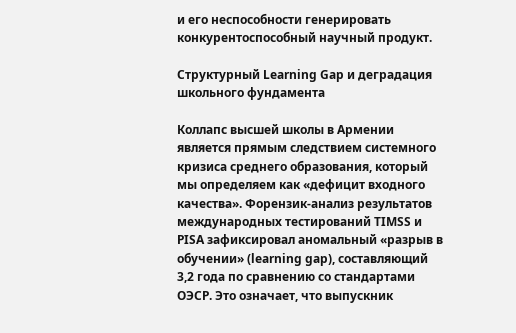и его неспособности генерировать конкурентоспособный научный продукт.

Структурный Learning Gap и деградация школьного фундамента

Коллапс высшей школы в Армении является прямым следствием системного кризиса среднего образования, который мы определяем как «дефицит входного качества». Форензик-анализ результатов международных тестирований TIMSS и PISA зафиксировал аномальный «разрыв в обучении» (learning gap), составляющий 3,2 года по сравнению со стандартами ОЭСР. Это означает, что выпускник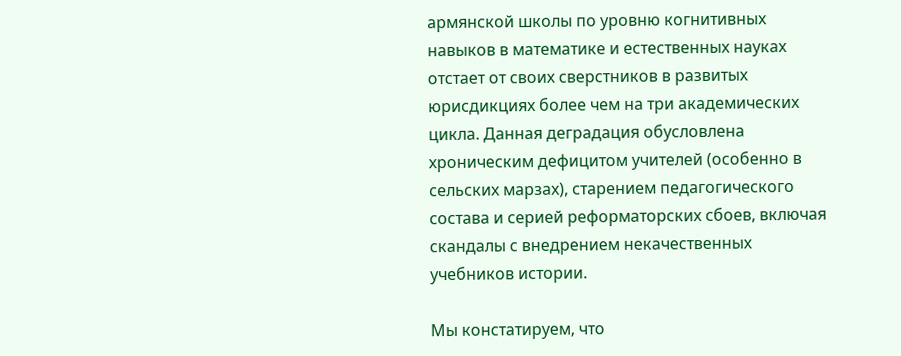армянской школы по уровню когнитивных навыков в математике и естественных науках отстает от своих сверстников в развитых юрисдикциях более чем на три академических цикла. Данная деградация обусловлена хроническим дефицитом учителей (особенно в сельских марзах), старением педагогического состава и серией реформаторских сбоев, включая скандалы с внедрением некачественных учебников истории.

Мы констатируем, что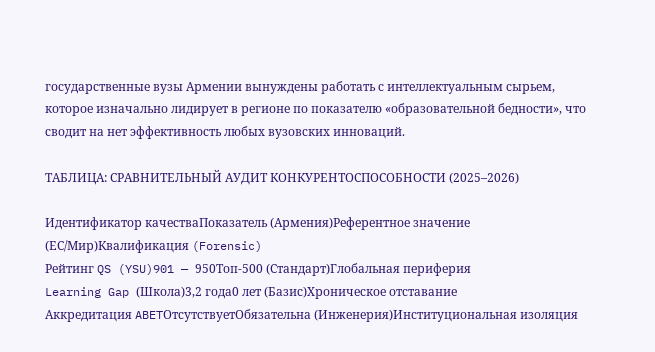государственные вузы Армении вынуждены работать с интеллектуальным сырьем, которое изначально лидирует в регионе по показателю «образовательной бедности», что сводит на нет эффективность любых вузовских инноваций.

ТАБЛИЦА: СРАВНИТЕЛЬНЫЙ АУДИТ КОНКУРЕНТОСПОСОБНОСТИ (2025–2026)

Идентификатор качестваПоказатель (Армения)Референтное значение (ЕС/Мир)Квалификация (Forensic)
Рейтинг QS (YSU)901 — 950Топ-500 (Стандарт)Глобальная периферия
Learning Gap (Школа)3,2 года0 лет (Базис)Хроническое отставание
Аккредитация ABETОтсутствуетОбязательна (Инженерия)Институциональная изоляция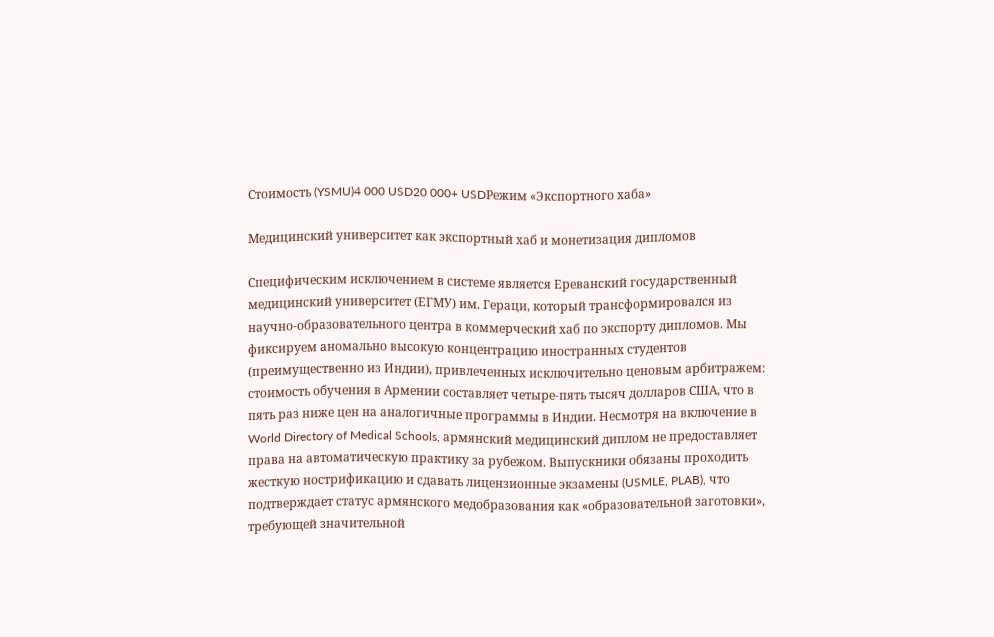Стоимость (YSMU)4 000 USD20 000+ USDРежим «Экспортного хаба»

Медицинский университет как экспортный хаб и монетизация дипломов

Специфическим исключением в системе является Ереванский государственный медицинский университет (ЕГМУ) им. Гераци, который трансформировался из научно-образовательного центра в коммерческий хаб по экспорту дипломов. Мы фиксируем аномально высокую концентрацию иностранных студентов (преимущественно из Индии), привлеченных исключительно ценовым арбитражем: стоимость обучения в Армении составляет четыре-пять тысяч долларов США, что в пять раз ниже цен на аналогичные программы в Индии. Несмотря на включение в World Directory of Medical Schools, армянский медицинский диплом не предоставляет права на автоматическую практику за рубежом. Выпускники обязаны проходить жесткую нострификацию и сдавать лицензионные экзамены (USMLE, PLAB), что подтверждает статус армянского медобразования как «образовательной заготовки», требующей значительной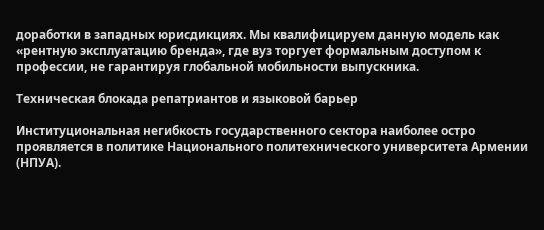доработки в западных юрисдикциях. Мы квалифицируем данную модель как «рентную эксплуатацию бренда», где вуз торгует формальным доступом к профессии, не гарантируя глобальной мобильности выпускника.

Техническая блокада репатриантов и языковой барьер

Институциональная негибкость государственного сектора наиболее остро проявляется в политике Национального политехнического университета Армении (НПУА).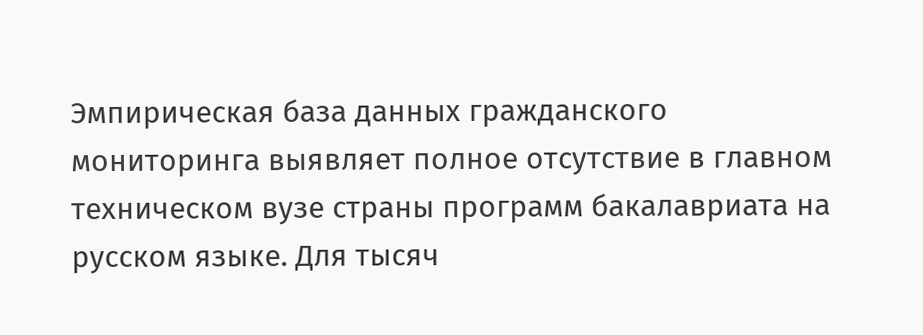Эмпирическая база данных гражданского мониторинга выявляет полное отсутствие в главном техническом вузе страны программ бакалавриата на русском языке. Для тысяч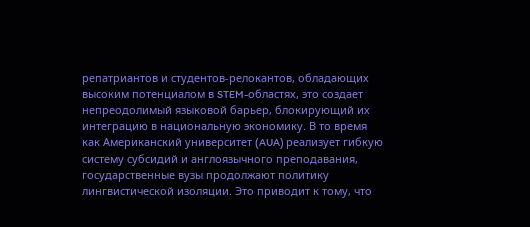репатриантов и студентов-релокантов, обладающих высоким потенциалом в STEM-областях, это создает непреодолимый языковой барьер, блокирующий их интеграцию в национальную экономику. В то время как Американский университет (AUA) реализует гибкую систему субсидий и англоязычного преподавания, государственные вузы продолжают политику лингвистической изоляции. Это приводит к тому, что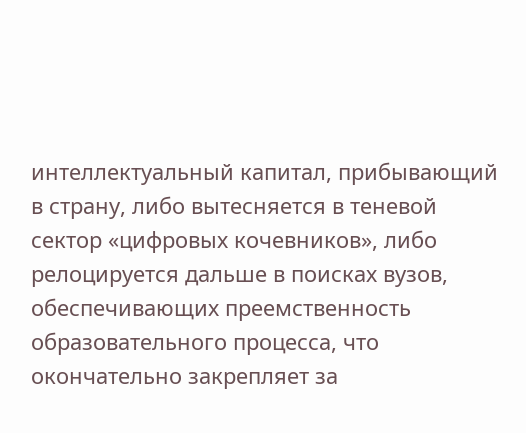интеллектуальный капитал, прибывающий в страну, либо вытесняется в теневой сектор «цифровых кочевников», либо релоцируется дальше в поисках вузов, обеспечивающих преемственность образовательного процесса, что окончательно закрепляет за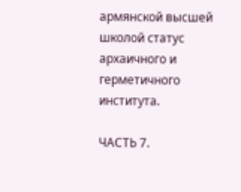армянской высшей школой статус архаичного и герметичного института.

ЧАСТЬ 7.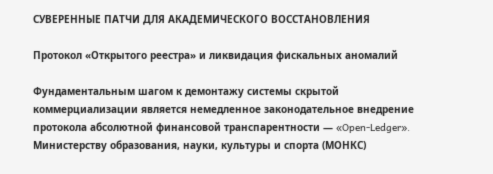СУВЕРЕННЫЕ ПАТЧИ ДЛЯ АКАДЕМИЧЕСКОГО ВОССТАНОВЛЕНИЯ

Протокол «Открытого реестра» и ликвидация фискальных аномалий

Фундаментальным шагом к демонтажу системы скрытой коммерциализации является немедленное законодательное внедрение протокола абсолютной финансовой транспарентности — «Open-Ledger». Министерству образования, науки, культуры и спорта (МОНКС)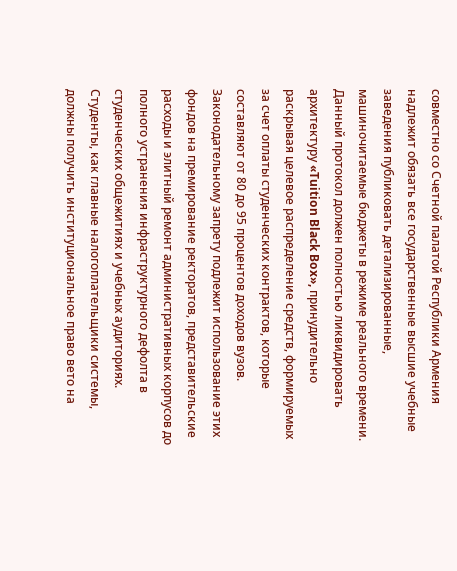совместно со Счетной палатой Республики Армения надлежит обязать все государственные высшие учебные заведения публиковать детализированные, машиночитаемые бюджеты в режиме реального времени. Данный протокол должен полностью ликвидировать архитектуру «Tuition Black Box», принудительно раскрывая целевое распределение средств, формируемых за счет оплаты студенческих контрактов, которые составляют от 80 до 95 процентов доходов вузов. Законодательному запрету подлежит использование этих фондов на премирование ректоратов, представительские расходы и элитный ремонт административных корпусов до полного устранения инфраструктурного дефолта в студенческих общежитиях и учебных аудиториях. Студенты, как главные налогоплательщики системы, должны получить институциональное право вето на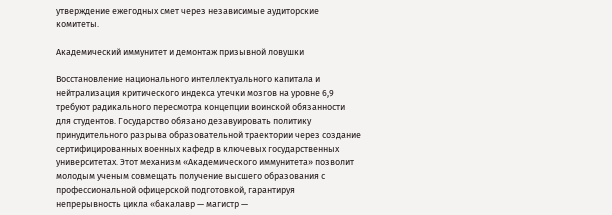утверждение ежегодных смет через независимые аудиторские комитеты.

Академический иммунитет и демонтаж призывной ловушки

Восстановление национального интеллектуального капитала и нейтрализация критического индекса утечки мозгов на уровне 6,9 требуют радикального пересмотра концепции воинской обязанности для студентов. Государство обязано дезавуировать политику принудительного разрыва образовательной траектории через создание сертифицированных военных кафедр в ключевых государственных университетах. Этот механизм «Академического иммунитета» позволит молодым ученым совмещать получение высшего образования с профессиональной офицерской подготовкой, гарантируя непрерывность цикла «бакалавр — магистр —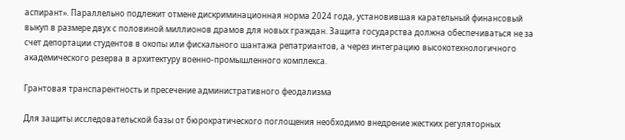аспирант». Параллельно подлежит отмене дискриминационная норма 2024 года, установившая карательный финансовый выкуп в размере двух с половиной миллионов драмов для новых граждан. Защита государства должна обеспечиваться не за счет депортации студентов в окопы или фискального шантажа репатриантов, а через интеграцию высокотехнологичного академического резерва в архитектуру военно-промышленного комплекса.

Грантовая транспарентность и пресечение административного феодализма

Для защиты исследовательской базы от бюрократического поглощения необходимо внедрение жестких регуляторных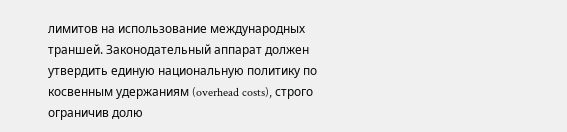лимитов на использование международных траншей. Законодательный аппарат должен утвердить единую национальную политику по косвенным удержаниям (overhead costs), строго ограничив долю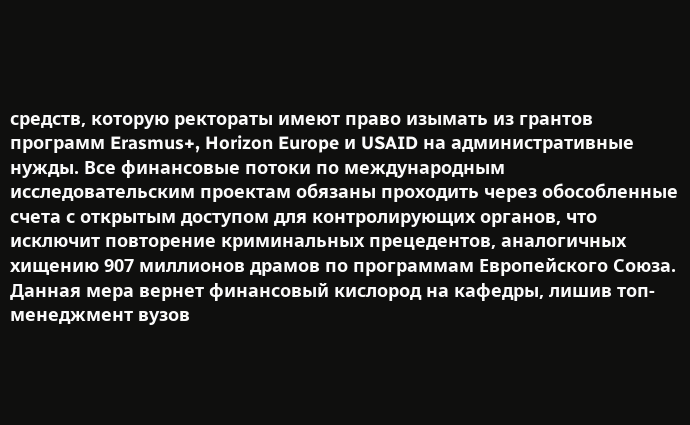средств, которую ректораты имеют право изымать из грантов программ Erasmus+, Horizon Europe и USAID на административные нужды. Все финансовые потоки по международным исследовательским проектам обязаны проходить через обособленные счета с открытым доступом для контролирующих органов, что исключит повторение криминальных прецедентов, аналогичных хищению 907 миллионов драмов по программам Европейского Союза. Данная мера вернет финансовый кислород на кафедры, лишив топ-менеджмент вузов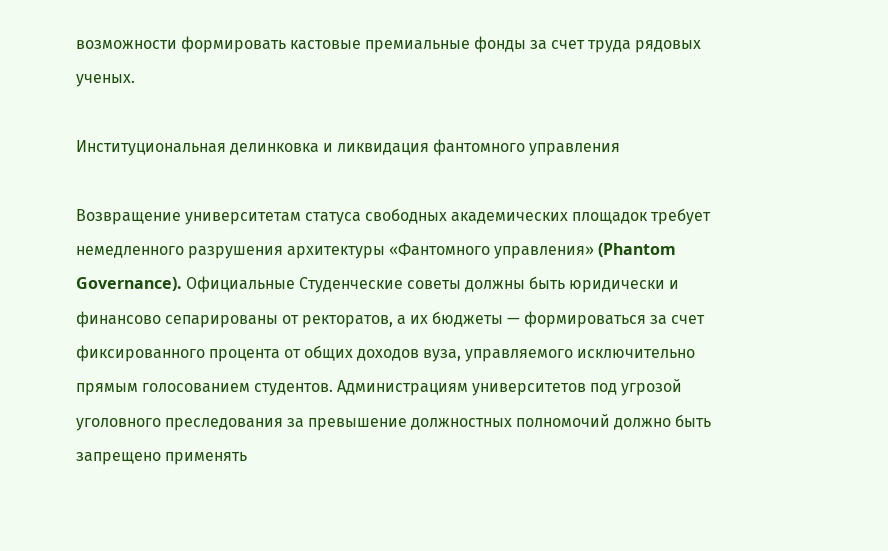возможности формировать кастовые премиальные фонды за счет труда рядовых ученых.

Институциональная делинковка и ликвидация фантомного управления

Возвращение университетам статуса свободных академических площадок требует немедленного разрушения архитектуры «Фантомного управления» (Phantom Governance). Официальные Студенческие советы должны быть юридически и финансово сепарированы от ректоратов, а их бюджеты — формироваться за счет фиксированного процента от общих доходов вуза, управляемого исключительно прямым голосованием студентов. Администрациям университетов под угрозой уголовного преследования за превышение должностных полномочий должно быть запрещено применять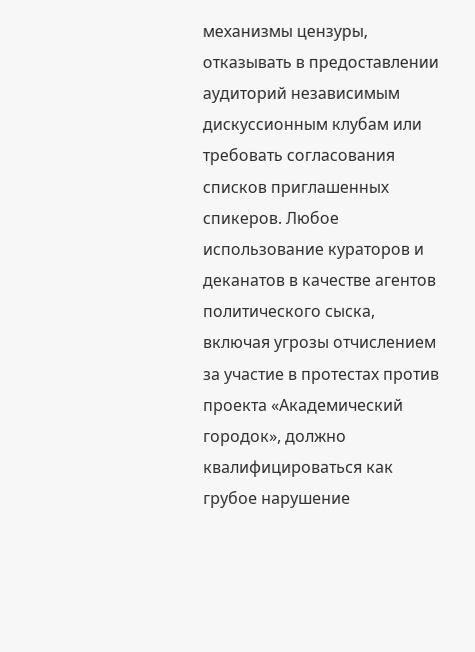механизмы цензуры, отказывать в предоставлении аудиторий независимым дискуссионным клубам или требовать согласования списков приглашенных спикеров. Любое использование кураторов и деканатов в качестве агентов политического сыска, включая угрозы отчислением за участие в протестах против проекта «Академический городок», должно квалифицироваться как грубое нарушение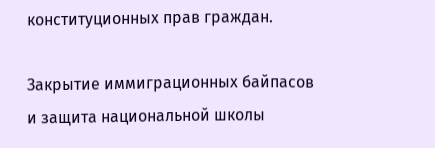конституционных прав граждан.

Закрытие иммиграционных байпасов и защита национальной школы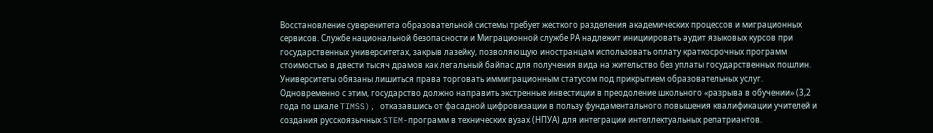Восстановление суверенитета образовательной системы требует жесткого разделения академических процессов и миграционных сервисов. Службе национальной безопасности и Миграционной службе РА надлежит инициировать аудит языковых курсов при государственных университетах, закрыв лазейку, позволяющую иностранцам использовать оплату краткосрочных программ стоимостью в двести тысяч драмов как легальный байпас для получения вида на жительство без уплаты государственных пошлин. Университеты обязаны лишиться права торговать иммиграционным статусом под прикрытием образовательных услуг. Одновременно с этим, государство должно направить экстренные инвестиции в преодоление школьного «разрыва в обучении» (3,2 года по шкале TIMSS), отказавшись от фасадной цифровизации в пользу фундаментального повышения квалификации учителей и создания русскоязычных STEM-программ в технических вузах (НПУА) для интеграции интеллектуальных репатриантов.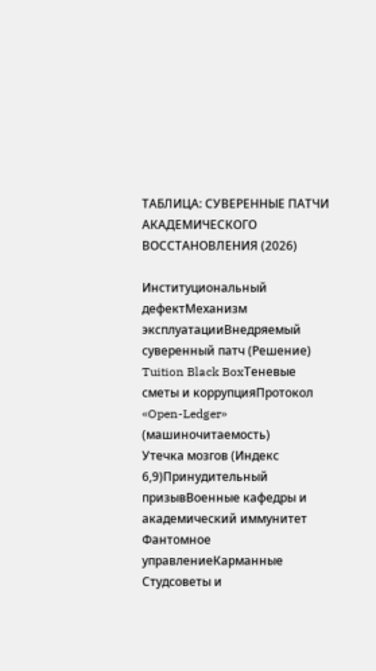ТАБЛИЦА: СУВЕРЕННЫЕ ПАТЧИ АКАДЕМИЧЕСКОГО ВОССТАНОВЛЕНИЯ (2026)

Институциональный дефектМеханизм эксплуатацииВнедряемый суверенный патч (Решение)
Tuition Black BoxТеневые сметы и коррупцияПротокол «Open-Ledger» (машиночитаемость)
Утечка мозгов (Индекс 6,9)Принудительный призывВоенные кафедры и академический иммунитет
Фантомное управлениеКарманные Студсоветы и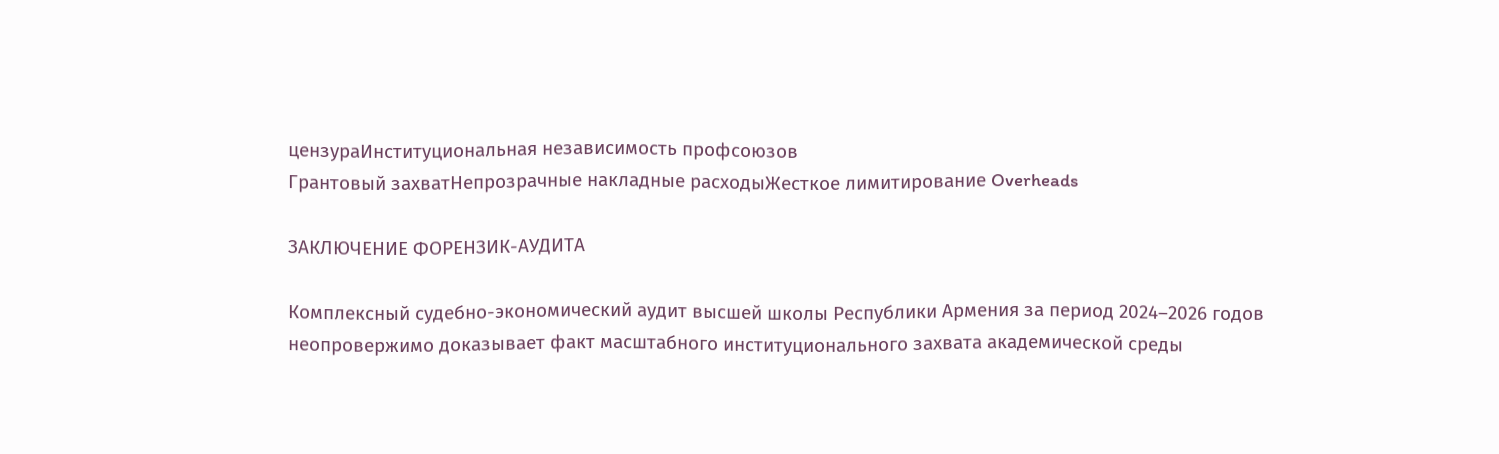цензураИнституциональная независимость профсоюзов
Грантовый захватНепрозрачные накладные расходыЖесткое лимитирование Overheads

ЗАКЛЮЧЕНИЕ ФОРЕНЗИК-АУДИТА

Комплексный судебно-экономический аудит высшей школы Республики Армения за период 2024–2026 годов неопровержимо доказывает факт масштабного институционального захвата академической среды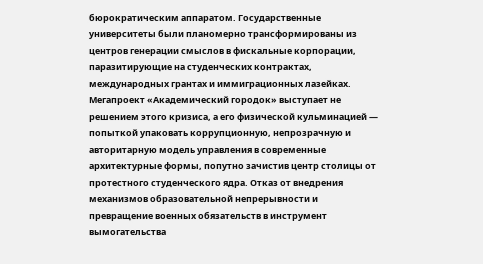бюрократическим аппаратом. Государственные университеты были планомерно трансформированы из центров генерации смыслов в фискальные корпорации, паразитирующие на студенческих контрактах, международных грантах и иммиграционных лазейках. Мегапроект «Академический городок» выступает не решением этого кризиса, а его физической кульминацией — попыткой упаковать коррупционную, непрозрачную и авторитарную модель управления в современные архитектурные формы, попутно зачистив центр столицы от протестного студенческого ядра. Отказ от внедрения механизмов образовательной непрерывности и превращение военных обязательств в инструмент вымогательства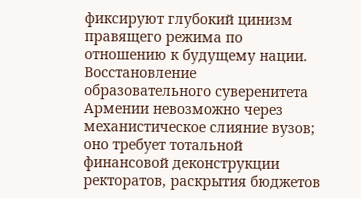фиксируют глубокий цинизм правящего режима по отношению к будущему нации. Восстановление образовательного суверенитета Армении невозможно через механистическое слияние вузов; оно требует тотальной финансовой деконструкции ректоратов, раскрытия бюджетов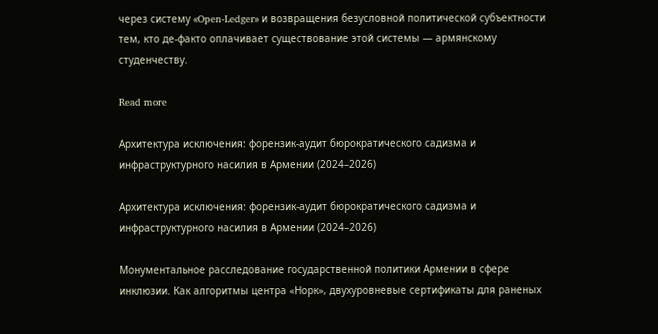через систему «Open-Ledger» и возвращения безусловной политической субъектности тем, кто де-факто оплачивает существование этой системы — армянскому студенчеству.

Read more

Архитектура исключения: форензик-аудит бюрократического садизма и инфраструктурного насилия в Армении (2024–2026)

Архитектура исключения: форензик-аудит бюрократического садизма и инфраструктурного насилия в Армении (2024–2026)

Монументальное расследование государственной политики Армении в сфере инклюзии. Как алгоритмы центра «Норк», двухуровневые сертификаты для раненых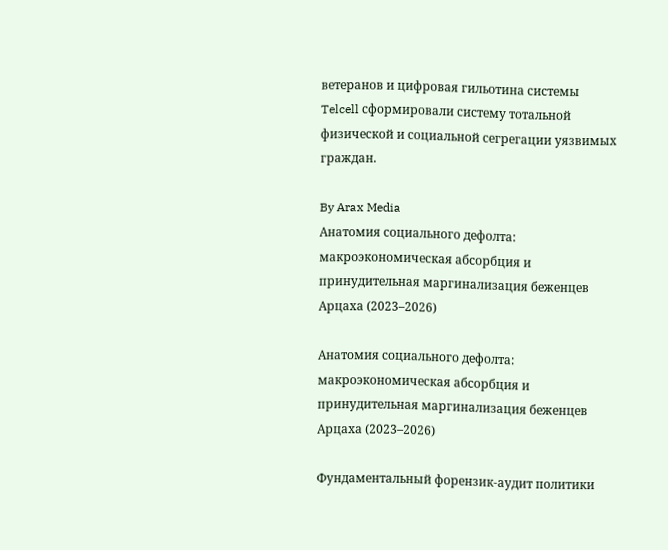ветеранов и цифровая гильотина системы Telcell сформировали систему тотальной физической и социальной сегрегации уязвимых граждан.

By Arax Media
Анатомия социального дефолта: макроэкономическая абсорбция и принудительная маргинализация беженцев Арцаха (2023–2026)

Анатомия социального дефолта: макроэкономическая абсорбция и принудительная маргинализация беженцев Арцаха (2023–2026)

Фундаментальный форензик-аудит политики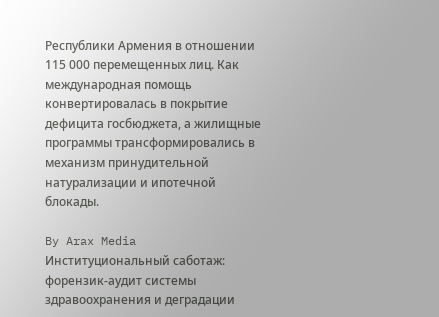Республики Армения в отношении 115 000 перемещенных лиц. Как международная помощь конвертировалась в покрытие дефицита госбюджета, а жилищные программы трансформировались в механизм принудительной натурализации и ипотечной блокады.

By Arax Media
Институциональный саботаж: форензик-аудит системы здравоохранения и деградации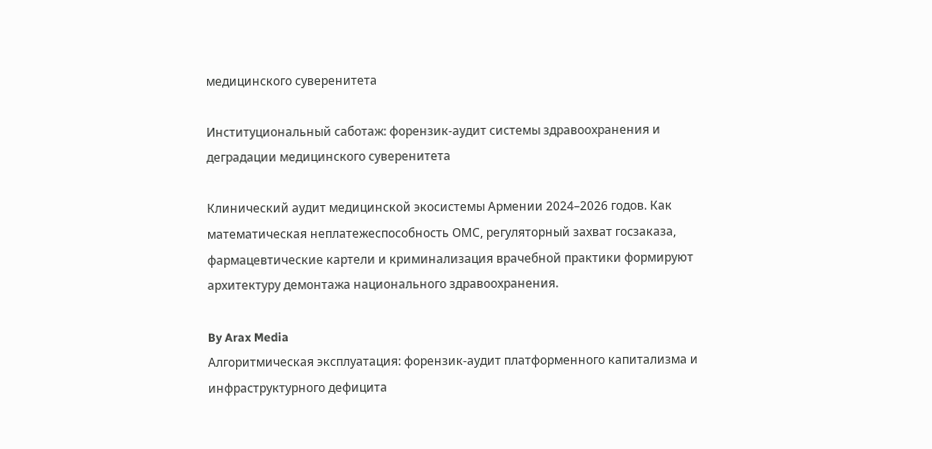медицинского суверенитета

Институциональный саботаж: форензик-аудит системы здравоохранения и деградации медицинского суверенитета

Клинический аудит медицинской экосистемы Армении 2024–2026 годов. Как математическая неплатежеспособность ОМС, регуляторный захват госзаказа, фармацевтические картели и криминализация врачебной практики формируют архитектуру демонтажа национального здравоохранения.

By Arax Media
Алгоритмическая эксплуатация: форензик-аудит платформенного капитализма и инфраструктурного дефицита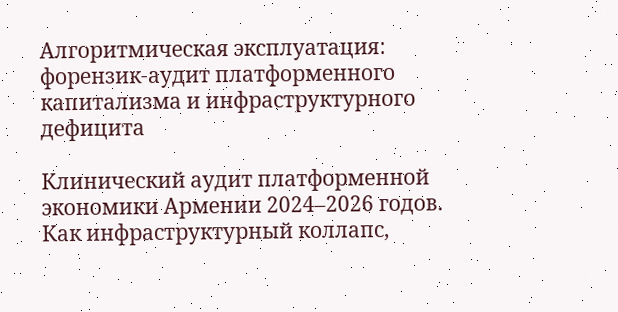Алгоритмическая эксплуатация: форензик-аудит платформенного капитализма и инфраструктурного дефицита

Клинический аудит платформенной экономики Армении 2024–2026 годов. Как инфраструктурный коллапс,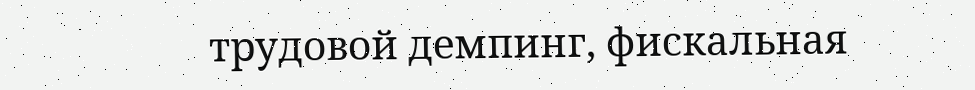трудовой демпинг, фискальная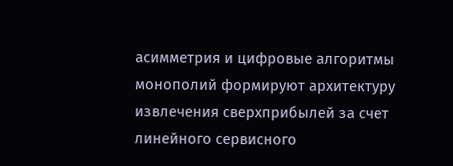асимметрия и цифровые алгоритмы монополий формируют архитектуру извлечения сверхприбылей за счет линейного сервисного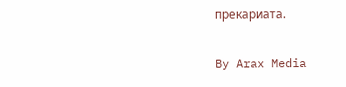прекариата.

By Arax Media